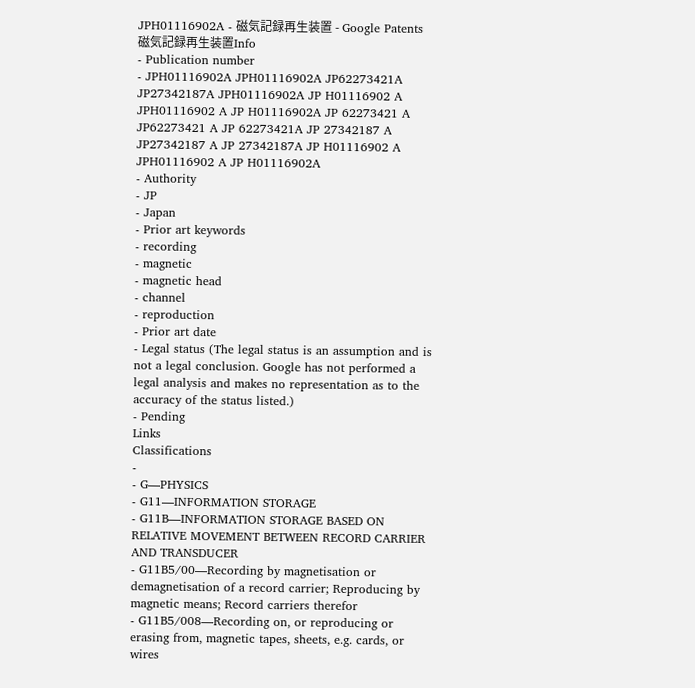JPH01116902A - 磁気記録再生装置 - Google Patents
磁気記録再生装置Info
- Publication number
- JPH01116902A JPH01116902A JP62273421A JP27342187A JPH01116902A JP H01116902 A JPH01116902 A JP H01116902A JP 62273421 A JP62273421 A JP 62273421A JP 27342187 A JP27342187 A JP 27342187A JP H01116902 A JPH01116902 A JP H01116902A
- Authority
- JP
- Japan
- Prior art keywords
- recording
- magnetic
- magnetic head
- channel
- reproduction
- Prior art date
- Legal status (The legal status is an assumption and is not a legal conclusion. Google has not performed a legal analysis and makes no representation as to the accuracy of the status listed.)
- Pending
Links
Classifications
-
- G—PHYSICS
- G11—INFORMATION STORAGE
- G11B—INFORMATION STORAGE BASED ON RELATIVE MOVEMENT BETWEEN RECORD CARRIER AND TRANSDUCER
- G11B5/00—Recording by magnetisation or demagnetisation of a record carrier; Reproducing by magnetic means; Record carriers therefor
- G11B5/008—Recording on, or reproducing or erasing from, magnetic tapes, sheets, e.g. cards, or wires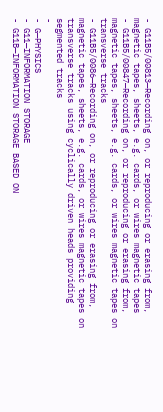- G11B5/00813—Recording on, or reproducing or erasing from, magnetic tapes, sheets, e.g. cards, or wires magnetic tapes
- G11B5/00847—Recording on, or reproducing or erasing from, magnetic tapes, sheets, e.g. cards, or wires magnetic tapes on transverse tracks
- G11B5/0086—Recording on, or reproducing or erasing from, magnetic tapes, sheets, e.g. cards, or wires magnetic tapes on transverse tracks using cyclically driven heads providing segmented tracks
-
- G—PHYSICS
- G11—INFORMATION STORAGE
- G11B—INFORMATION STORAGE BASED ON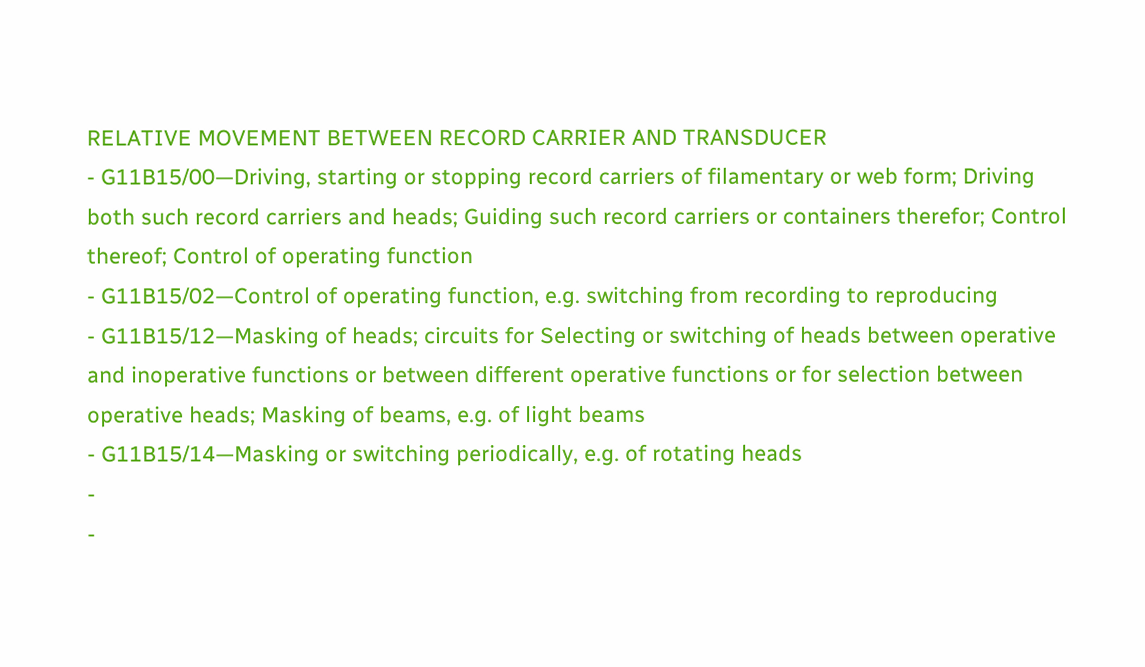RELATIVE MOVEMENT BETWEEN RECORD CARRIER AND TRANSDUCER
- G11B15/00—Driving, starting or stopping record carriers of filamentary or web form; Driving both such record carriers and heads; Guiding such record carriers or containers therefor; Control thereof; Control of operating function
- G11B15/02—Control of operating function, e.g. switching from recording to reproducing
- G11B15/12—Masking of heads; circuits for Selecting or switching of heads between operative and inoperative functions or between different operative functions or for selection between operative heads; Masking of beams, e.g. of light beams
- G11B15/14—Masking or switching periodically, e.g. of rotating heads
-
-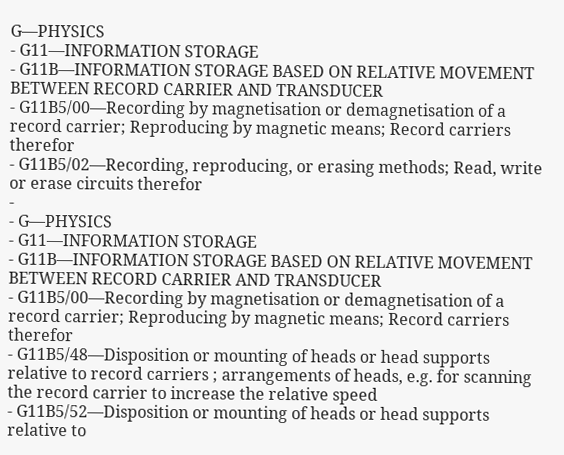G—PHYSICS
- G11—INFORMATION STORAGE
- G11B—INFORMATION STORAGE BASED ON RELATIVE MOVEMENT BETWEEN RECORD CARRIER AND TRANSDUCER
- G11B5/00—Recording by magnetisation or demagnetisation of a record carrier; Reproducing by magnetic means; Record carriers therefor
- G11B5/02—Recording, reproducing, or erasing methods; Read, write or erase circuits therefor
-
- G—PHYSICS
- G11—INFORMATION STORAGE
- G11B—INFORMATION STORAGE BASED ON RELATIVE MOVEMENT BETWEEN RECORD CARRIER AND TRANSDUCER
- G11B5/00—Recording by magnetisation or demagnetisation of a record carrier; Reproducing by magnetic means; Record carriers therefor
- G11B5/48—Disposition or mounting of heads or head supports relative to record carriers ; arrangements of heads, e.g. for scanning the record carrier to increase the relative speed
- G11B5/52—Disposition or mounting of heads or head supports relative to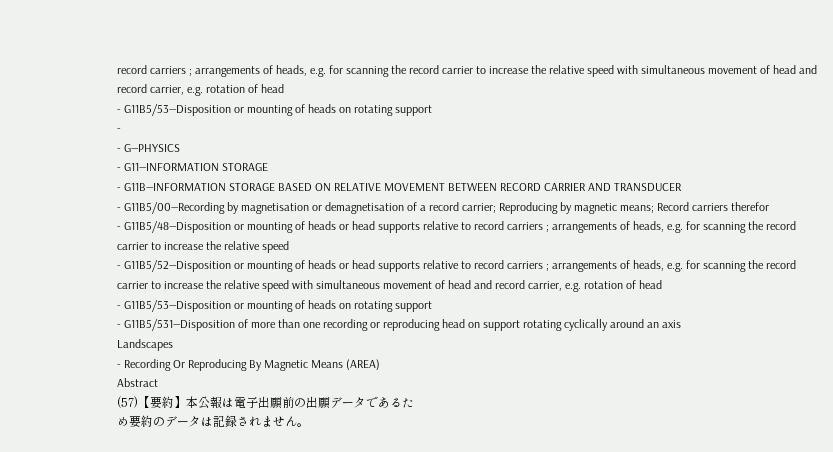record carriers ; arrangements of heads, e.g. for scanning the record carrier to increase the relative speed with simultaneous movement of head and record carrier, e.g. rotation of head
- G11B5/53—Disposition or mounting of heads on rotating support
-
- G—PHYSICS
- G11—INFORMATION STORAGE
- G11B—INFORMATION STORAGE BASED ON RELATIVE MOVEMENT BETWEEN RECORD CARRIER AND TRANSDUCER
- G11B5/00—Recording by magnetisation or demagnetisation of a record carrier; Reproducing by magnetic means; Record carriers therefor
- G11B5/48—Disposition or mounting of heads or head supports relative to record carriers ; arrangements of heads, e.g. for scanning the record carrier to increase the relative speed
- G11B5/52—Disposition or mounting of heads or head supports relative to record carriers ; arrangements of heads, e.g. for scanning the record carrier to increase the relative speed with simultaneous movement of head and record carrier, e.g. rotation of head
- G11B5/53—Disposition or mounting of heads on rotating support
- G11B5/531—Disposition of more than one recording or reproducing head on support rotating cyclically around an axis
Landscapes
- Recording Or Reproducing By Magnetic Means (AREA)
Abstract
(57)【要約】本公報は電子出願前の出願データであるた
め要約のデータは記録されません。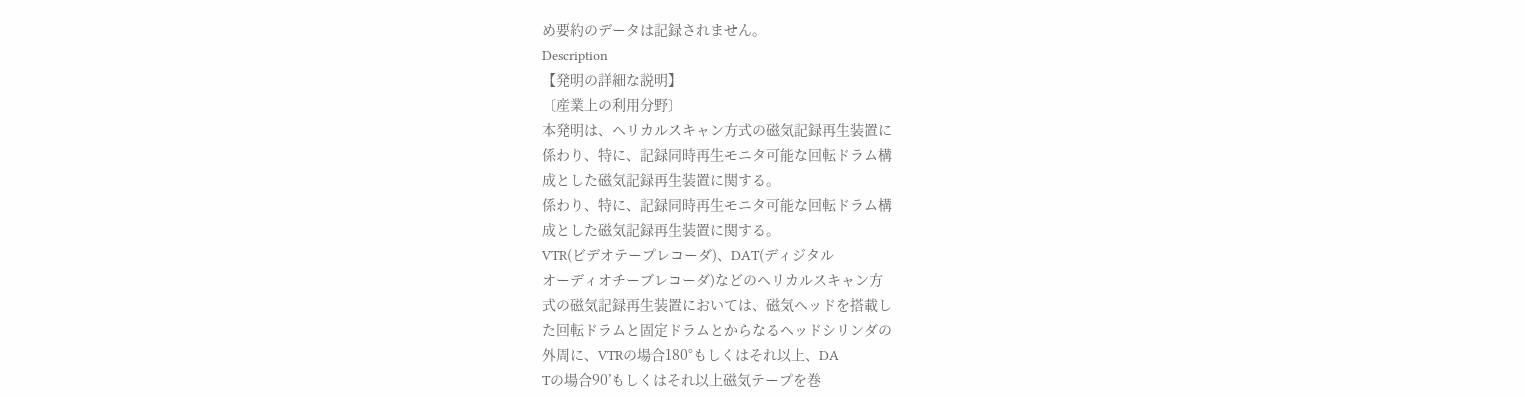め要約のデータは記録されません。
Description
【発明の詳細な説明】
〔産業上の利用分野〕
本発明は、ヘリカルスキャン方式の磁気記録再生装置に
係わり、特に、記録同時再生モニタ可能な回転ドラム構
成とした磁気記録再生装置に関する。
係わり、特に、記録同時再生モニタ可能な回転ドラム構
成とした磁気記録再生装置に関する。
VTR(ビデオテープレコーダ)、DAT(ディジタル
オーディオチーブレコーダ)などのヘリカルスキャン方
式の磁気記録再生装置においては、磁気ヘッドを搭載し
た回転ドラムと固定ドラムとからなるヘッドシリンダの
外周に、VTRの場合180°もしくはそれ以上、DA
Tの場合90’もしくはそれ以上磁気テープを巻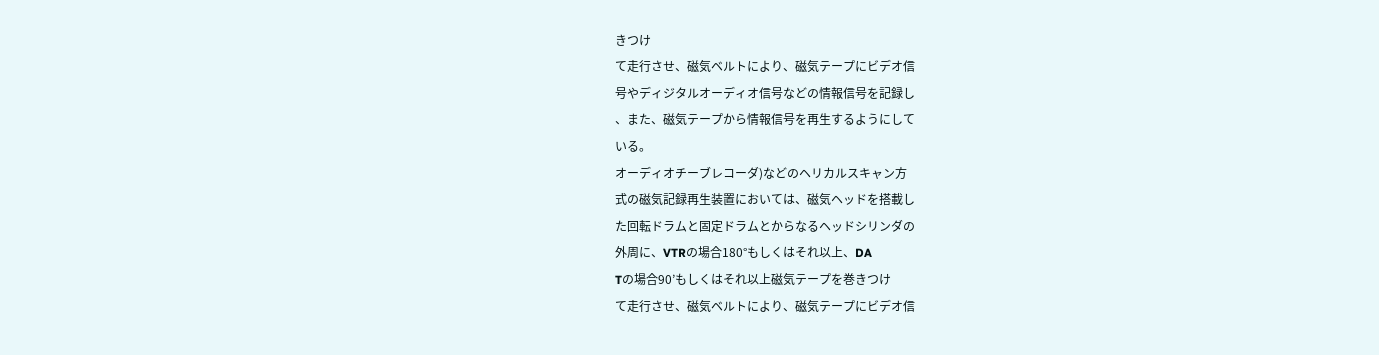きつけ
て走行させ、磁気ベルトにより、磁気テープにビデオ信
号やディジタルオーディオ信号などの情報信号を記録し
、また、磁気テープから情報信号を再生するようにして
いる。
オーディオチーブレコーダ)などのヘリカルスキャン方
式の磁気記録再生装置においては、磁気ヘッドを搭載し
た回転ドラムと固定ドラムとからなるヘッドシリンダの
外周に、VTRの場合180°もしくはそれ以上、DA
Tの場合90’もしくはそれ以上磁気テープを巻きつけ
て走行させ、磁気ベルトにより、磁気テープにビデオ信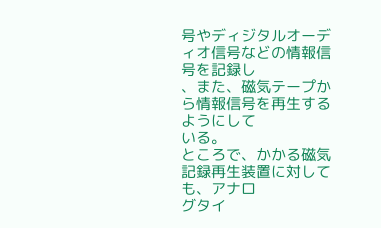号やディジタルオーディオ信号などの情報信号を記録し
、また、磁気テープから情報信号を再生するようにして
いる。
ところで、かかる磁気記録再生装置に対しても、アナロ
グタイ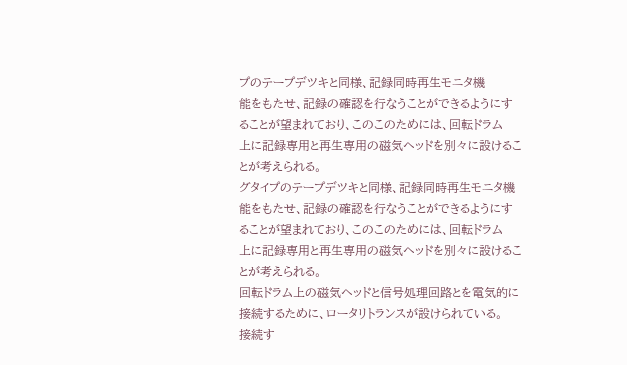プのテープデツキと同様、記録同時再生モニタ機
能をもたせ、記録の確認を行なうことができるようにす
ることが望まれており、このこのためには、回転ドラム
上に記録専用と再生専用の磁気ヘッドを別々に設けるこ
とが考えられる。
グタイプのテープデツキと同様、記録同時再生モニタ機
能をもたせ、記録の確認を行なうことができるようにす
ることが望まれており、このこのためには、回転ドラム
上に記録専用と再生専用の磁気ヘッドを別々に設けるこ
とが考えられる。
回転ドラム上の磁気ヘッドと信号処理回路とを電気的に
接続するために、ロータリトランスが設けられている。
接続す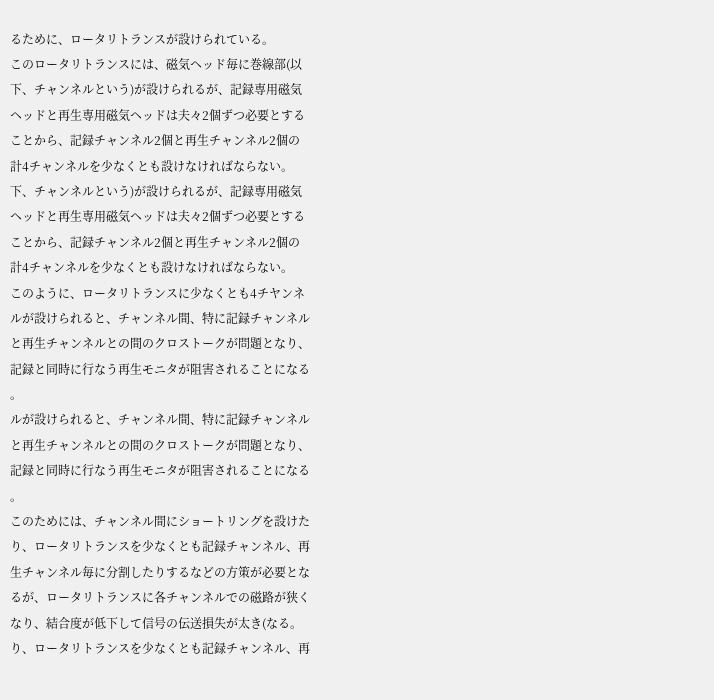るために、ロータリトランスが設けられている。
このロータリトランスには、磁気ヘッド毎に巻線部(以
下、チャンネルという)が設けられるが、記録専用磁気
ヘッドと再生専用磁気ヘッドは夫々2個ずつ必要とする
ことから、記録チャンネル2個と再生チャンネル2個の
計4チャンネルを少なくとも設けなければならない。
下、チャンネルという)が設けられるが、記録専用磁気
ヘッドと再生専用磁気ヘッドは夫々2個ずつ必要とする
ことから、記録チャンネル2個と再生チャンネル2個の
計4チャンネルを少なくとも設けなければならない。
このように、ロータリトランスに少なくとも4チヤンネ
ルが設けられると、チャンネル間、特に記録チャンネル
と再生チャンネルとの間のクロストークが問題となり、
記録と同時に行なう再生モニタが阻害されることになる
。
ルが設けられると、チャンネル間、特に記録チャンネル
と再生チャンネルとの間のクロストークが問題となり、
記録と同時に行なう再生モニタが阻害されることになる
。
このためには、チャンネル間にショートリングを設けた
り、ロータリトランスを少なくとも記録チャンネル、再
生チャンネル毎に分割したりするなどの方策が必要とな
るが、ロータリトランスに各チャンネルでの磁路が狭く
なり、結合度が低下して信号の伝送損失が太き(なる。
り、ロータリトランスを少なくとも記録チャンネル、再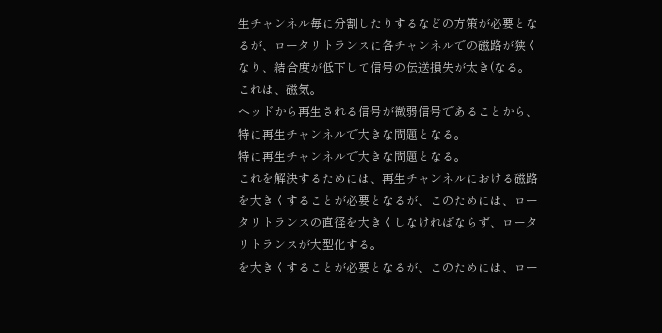生チャンネル毎に分割したりするなどの方策が必要とな
るが、ロータリトランスに各チャンネルでの磁路が狭く
なり、結合度が低下して信号の伝送損失が太き(なる。
これは、磁気。
ヘッドから再生される信号が微弱信号であることから、
特に再生チャンネルで大きな問題となる。
特に再生チャンネルで大きな問題となる。
これを解決するためには、再生チャンネルにおける磁路
を大きくすることが必要となるが、このためには、ロー
タリトランスの直径を大きくしなければならず、ロータ
リトランスが大型化する。
を大きくすることが必要となるが、このためには、ロー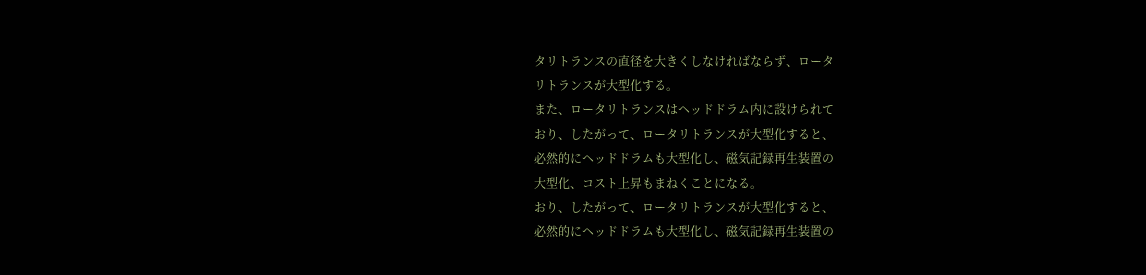タリトランスの直径を大きくしなければならず、ロータ
リトランスが大型化する。
また、ロータリトランスはヘッドドラム内に設けられて
おり、したがって、ロータリトランスが大型化すると、
必然的にヘッドドラムも大型化し、磁気記録再生装置の
大型化、コスト上昇もまねくことになる。
おり、したがって、ロータリトランスが大型化すると、
必然的にヘッドドラムも大型化し、磁気記録再生装置の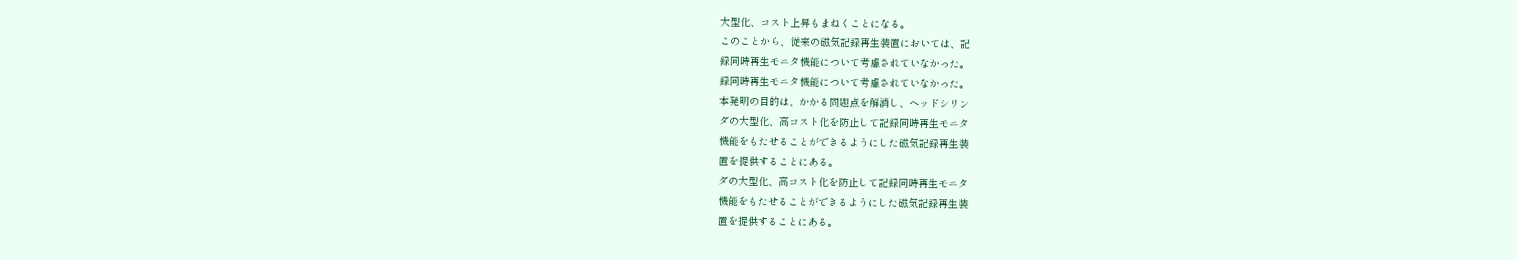大型化、コスト上昇もまねくことになる。
このことから、従来の磁気記録再生装置においては、記
録同時再生モニタ機能について考慮されていなかった。
録同時再生モニタ機能について考慮されていなかった。
本発明の目的は、かかる問題点を解消し、ヘッドシリン
ダの大型化、高コスト化を防止して記録同時再生モニタ
機能をもたせることができるようにした磁気記録再生装
置を提供することにある。
ダの大型化、高コスト化を防止して記録同時再生モニタ
機能をもたせることができるようにした磁気記録再生装
置を提供することにある。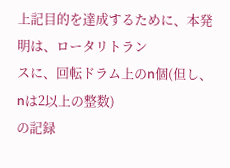上記目的を達成するために、本発明は、ロータリトラン
スに、回転ドラム上のn個(但し、nは2以上の整数)
の記録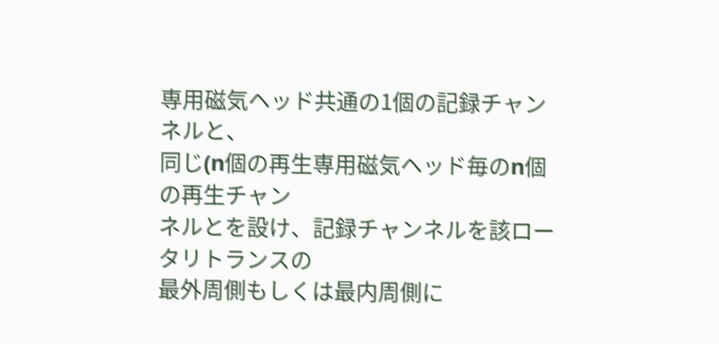専用磁気ヘッド共通の1個の記録チャンネルと、
同じ(n個の再生専用磁気ヘッド毎のn個の再生チャン
ネルとを設け、記録チャンネルを該ロータリトランスの
最外周側もしくは最内周側に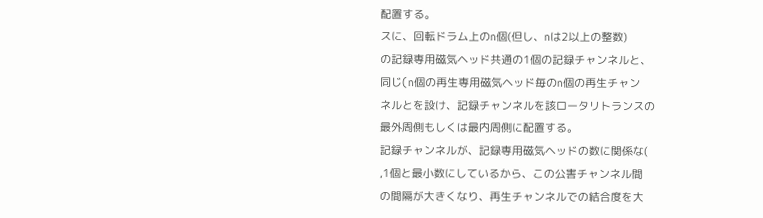配置する。
スに、回転ドラム上のn個(但し、nは2以上の整数)
の記録専用磁気ヘッド共通の1個の記録チャンネルと、
同じ(n個の再生専用磁気ヘッド毎のn個の再生チャン
ネルとを設け、記録チャンネルを該ロータリトランスの
最外周側もしくは最内周側に配置する。
記録チャンネルが、記録専用磁気ヘッドの数に関係な(
,1個と最小数にしているから、この公害チャンネル間
の間隔が大きくなり、再生チャンネルでの結合度を大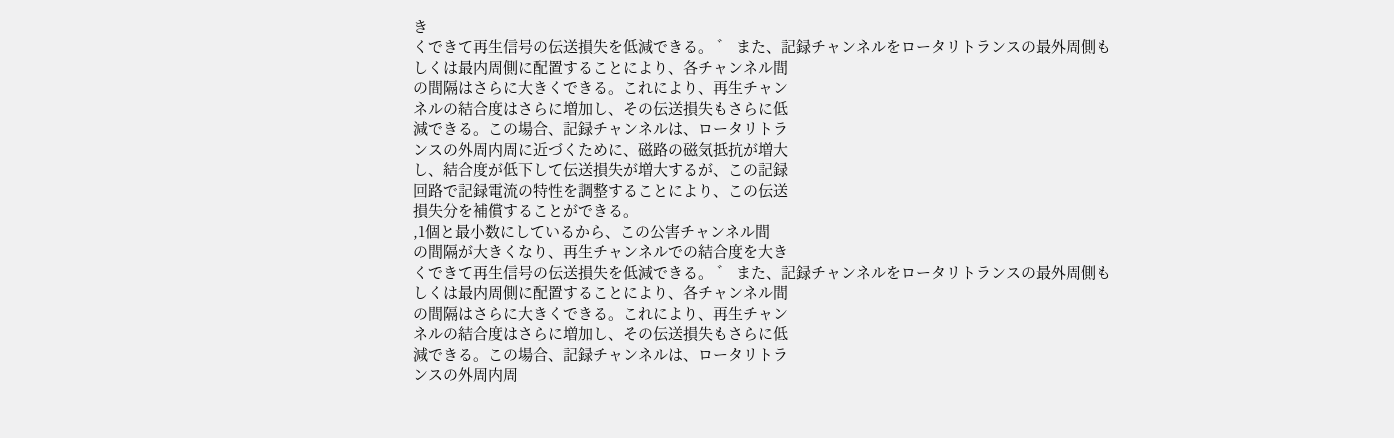き
くできて再生信号の伝送損失を低減できる。 ゛ また、記録チャンネルをロータリトランスの最外周側も
しくは最内周側に配置することにより、各チャンネル間
の間隔はさらに大きくできる。これにより、再生チャン
ネルの結合度はさらに増加し、その伝送損失もさらに低
減できる。この場合、記録チャンネルは、ロータリトラ
ンスの外周内周に近づくために、磁路の磁気抵抗が増大
し、結合度が低下して伝送損失が増大するが、この記録
回路で記録電流の特性を調整することにより、この伝送
損失分を補償することができる。
,1個と最小数にしているから、この公害チャンネル間
の間隔が大きくなり、再生チャンネルでの結合度を大き
くできて再生信号の伝送損失を低減できる。 ゛ また、記録チャンネルをロータリトランスの最外周側も
しくは最内周側に配置することにより、各チャンネル間
の間隔はさらに大きくできる。これにより、再生チャン
ネルの結合度はさらに増加し、その伝送損失もさらに低
減できる。この場合、記録チャンネルは、ロータリトラ
ンスの外周内周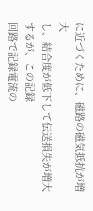に近づくために、磁路の磁気抵抗が増大
し、結合度が低下して伝送損失が増大するが、この記録
回路で記録電流の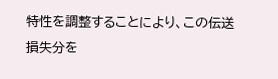特性を調整することにより、この伝送
損失分を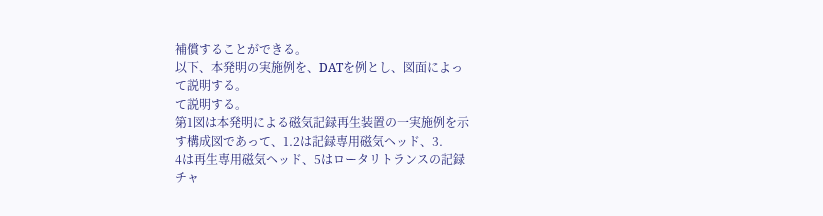補償することができる。
以下、本発明の実施例を、DATを例とし、図面によっ
て説明する。
て説明する。
第1図は本発明による磁気記録再生装置の一実施例を示
す構成図であって、1.2は記録専用磁気ヘッド、3.
4は再生専用磁気ヘッド、5はロータリトランスの記録
チャ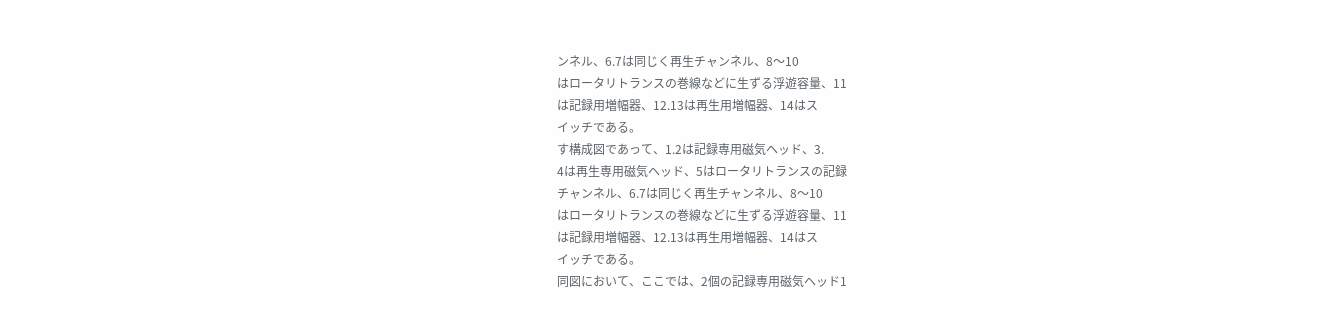ンネル、6.7は同じく再生チャンネル、8〜10
はロータリトランスの巻線などに生ずる浮遊容量、11
は記録用増幅器、12.13は再生用増幅器、14はス
イッチである。
す構成図であって、1.2は記録専用磁気ヘッド、3.
4は再生専用磁気ヘッド、5はロータリトランスの記録
チャンネル、6.7は同じく再生チャンネル、8〜10
はロータリトランスの巻線などに生ずる浮遊容量、11
は記録用増幅器、12.13は再生用増幅器、14はス
イッチである。
同図において、ここでは、2個の記録専用磁気ヘッド1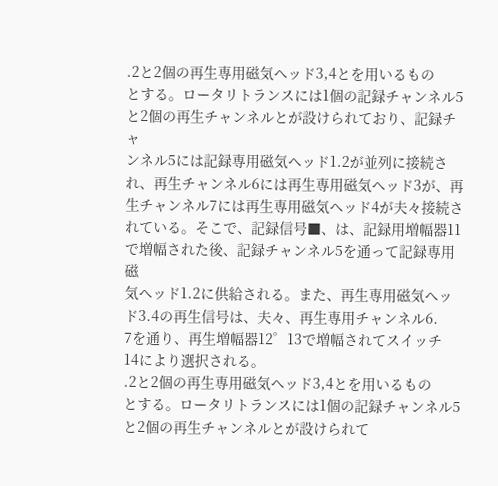.2と2個の再生専用磁気ヘッド3,4とを用いるもの
とする。ロータリトランスには1個の記録チャンネル5
と2個の再生チャンネルとが設けられており、記録チャ
ンネル5には記録専用磁気ヘッド1.2が並列に接続さ
れ、再生チャンネル6には再生専用磁気ヘッド3が、再
生チャンネル7には再生専用磁気ヘッド4が夫々接続さ
れている。そこで、記録信号■、は、記録用増幅器11
で増幅された後、記録チャンネル5を通って記録専用磁
気ヘッド1.2に供給される。また、再生専用磁気ヘッ
ド3.4の再生信号は、夫々、再生専用チャンネル6.
7を通り、再生増幅器12゜13で増幅されてスイッチ
14により選択される。
.2と2個の再生専用磁気ヘッド3,4とを用いるもの
とする。ロータリトランスには1個の記録チャンネル5
と2個の再生チャンネルとが設けられて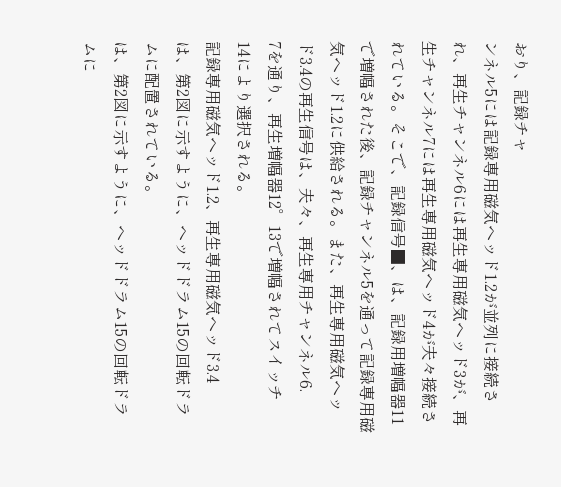おり、記録チャ
ンネル5には記録専用磁気ヘッド1.2が並列に接続さ
れ、再生チャンネル6には再生専用磁気ヘッド3が、再
生チャンネル7には再生専用磁気ヘッド4が夫々接続さ
れている。そこで、記録信号■、は、記録用増幅器11
で増幅された後、記録チャンネル5を通って記録専用磁
気ヘッド1.2に供給される。また、再生専用磁気ヘッ
ド3.4の再生信号は、夫々、再生専用チャンネル6.
7を通り、再生増幅器12゜13で増幅されてスイッチ
14により選択される。
記録専用磁気ヘッド1.2、再生専用磁気ヘッド3.4
は、第2図に示すように、ヘッドドラム15の回転ドラ
ムに配置されている。
は、第2図に示すように、ヘッドドラム15の回転ドラ
ムに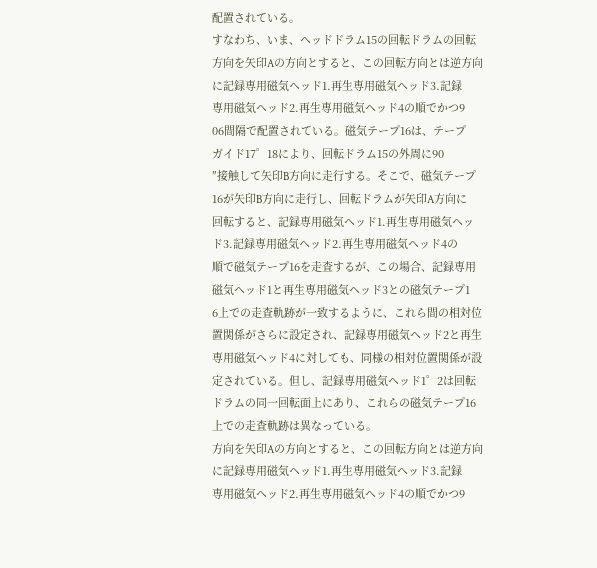配置されている。
すなわち、いま、ヘッドドラム15の回転ドラムの回転
方向を矢印Aの方向とすると、この回転方向とは逆方向
に記録専用磁気ヘッド1.再生専用磁気ヘッド3.記録
専用磁気ヘッド2.再生専用磁気ヘッド4の順でかつ9
06間隔で配置されている。磁気テープ16は、テープ
ガイド17゜18により、回転ドラム15の外周に90
″接触して矢印B方向に走行する。そこで、磁気テープ
16が矢印B方向に走行し、回転ドラムが矢印A方向に
回転すると、記録専用磁気ヘッド1.再生専用磁気ヘッ
ド3.記録専用磁気ヘッド2.再生専用磁気ヘッド4の
順で磁気テープ16を走査するが、この場合、記録専用
磁気ヘッド1と再生専用磁気ヘッド3との磁気テープ1
6上での走査軌跡が一致するように、これら間の相対位
置関係がさらに設定され、記録専用磁気ヘッド2と再生
専用磁気ヘッド4に対しても、同様の相対位置関係が設
定されている。但し、記録専用磁気ヘッド1゜2は回転
ドラムの同一回転面上にあり、これらの磁気テープ16
上での走査軌跡は異なっている。
方向を矢印Aの方向とすると、この回転方向とは逆方向
に記録専用磁気ヘッド1.再生専用磁気ヘッド3.記録
専用磁気ヘッド2.再生専用磁気ヘッド4の順でかつ9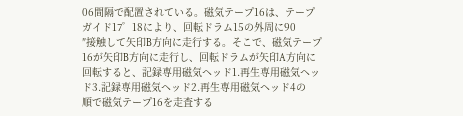06間隔で配置されている。磁気テープ16は、テープ
ガイド17゜18により、回転ドラム15の外周に90
″接触して矢印B方向に走行する。そこで、磁気テープ
16が矢印B方向に走行し、回転ドラムが矢印A方向に
回転すると、記録専用磁気ヘッド1.再生専用磁気ヘッ
ド3.記録専用磁気ヘッド2.再生専用磁気ヘッド4の
順で磁気テープ16を走査する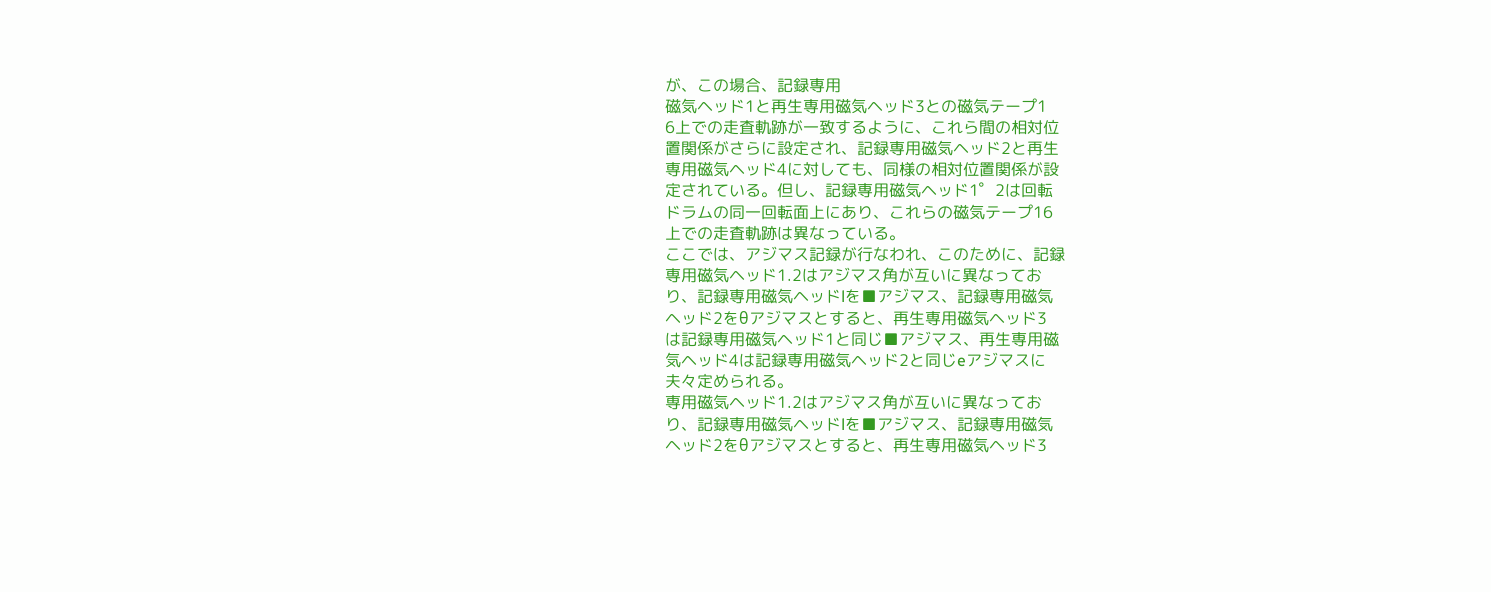が、この場合、記録専用
磁気ヘッド1と再生専用磁気ヘッド3との磁気テープ1
6上での走査軌跡が一致するように、これら間の相対位
置関係がさらに設定され、記録専用磁気ヘッド2と再生
専用磁気ヘッド4に対しても、同様の相対位置関係が設
定されている。但し、記録専用磁気ヘッド1゜2は回転
ドラムの同一回転面上にあり、これらの磁気テープ16
上での走査軌跡は異なっている。
ここでは、アジマス記録が行なわれ、このために、記録
専用磁気ヘッド1.2はアジマス角が互いに異なってお
り、記録専用磁気ヘッドlを■アジマス、記録専用磁気
ヘッド2をθアジマスとすると、再生専用磁気ヘッド3
は記録専用磁気ヘッド1と同じ■アジマス、再生専用磁
気ヘッド4は記録専用磁気ヘッド2と同じeアジマスに
夫々定められる。
専用磁気ヘッド1.2はアジマス角が互いに異なってお
り、記録専用磁気ヘッドlを■アジマス、記録専用磁気
ヘッド2をθアジマスとすると、再生専用磁気ヘッド3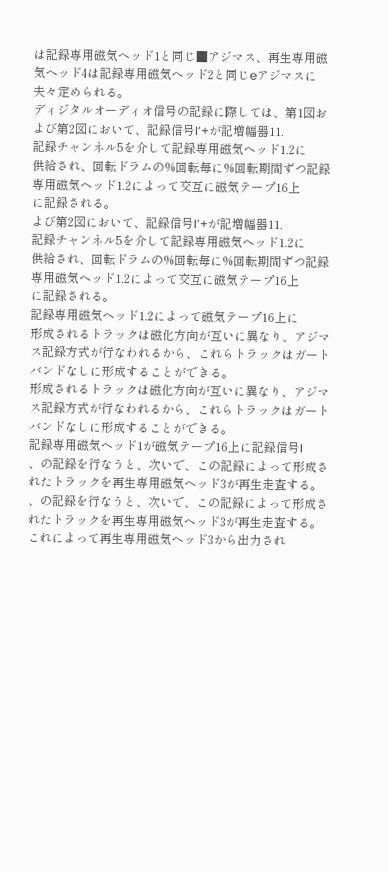は記録専用磁気ヘッド1と同じ■アジマス、再生専用磁
気ヘッド4は記録専用磁気ヘッド2と同じeアジマスに
夫々定められる。
ディジタルオーディオ信号の記録に際しては、第1図お
よび第2図において、記録信号I’+が記増幅器11.
記録チャンネル5を介して記録専用磁気ヘッド1.2に
供給され、回転ドラムの%回転毎に%回転期間ずつ記録
専用磁気ヘッド1.2によって交互に磁気テープ16上
に記録される。
よび第2図において、記録信号I’+が記増幅器11.
記録チャンネル5を介して記録専用磁気ヘッド1.2に
供給され、回転ドラムの%回転毎に%回転期間ずつ記録
専用磁気ヘッド1.2によって交互に磁気テープ16上
に記録される。
記録専用磁気ヘッド1.2によって磁気テープ16上に
形成されるトラックは磁化方向が互いに異なり、アジマ
ス記録方式が行なわれるから、これらトラックはガート
バンドなしに形成することができる。
形成されるトラックは磁化方向が互いに異なり、アジマ
ス記録方式が行なわれるから、これらトラックはガート
バンドなしに形成することができる。
記録専用磁気ヘッド1が磁気テープ16上に記録信号I
、の記録を行なうと、次いで、この記録によって形成さ
れたトラックを再生専用磁気ヘッド3が再生走査する。
、の記録を行なうと、次いで、この記録によって形成さ
れたトラックを再生専用磁気ヘッド3が再生走査する。
これによって再生専用磁気ヘッド3から出力され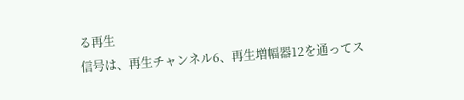る再生
信号は、再生チャンネル6、再生増幅器12を通ってス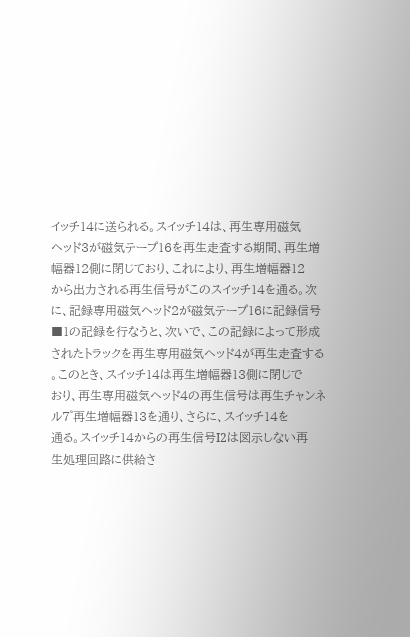イッチ14に送られる。スイッチ14は、再生専用磁気
ヘッド3が磁気テープ16を再生走査する期間、再生増
幅器12側に閉じており、これにより、再生増幅器12
から出力される再生信号がこのスイッチ14を通る。次
に、記録専用磁気ヘッド2が磁気テープ16に記録信号
■1の記録を行なうと、次いで、この記録によって形成
されたトラックを再生専用磁気ヘッド4が再生走査する
。このとき、スイッチ14は再生増幅器13側に閉じで
おり、再生専用磁気ヘッド4の再生信号は再生チャンネ
ル7゜再生増幅器13を通り、さらに、スイッチ14を
通る。スイッチ14からの再生信号I2は図示しない再
生処理回路に供給さ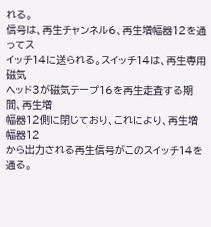れる。
信号は、再生チャンネル6、再生増幅器12を通ってス
イッチ14に送られる。スイッチ14は、再生専用磁気
ヘッド3が磁気テープ16を再生走査する期間、再生増
幅器12側に閉じており、これにより、再生増幅器12
から出力される再生信号がこのスイッチ14を通る。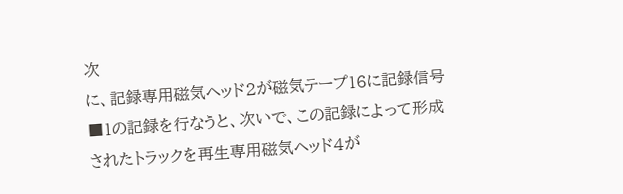次
に、記録専用磁気ヘッド2が磁気テープ16に記録信号
■1の記録を行なうと、次いで、この記録によって形成
されたトラックを再生専用磁気ヘッド4が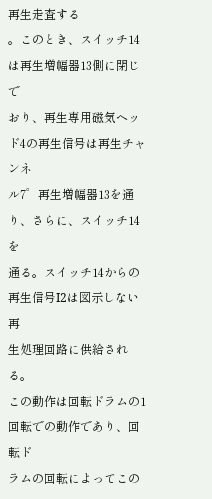再生走査する
。このとき、スイッチ14は再生増幅器13側に閉じで
おり、再生専用磁気ヘッド4の再生信号は再生チャンネ
ル7゜再生増幅器13を通り、さらに、スイッチ14を
通る。スイッチ14からの再生信号I2は図示しない再
生処理回路に供給される。
この動作は回転ドラムの1回転での動作であり、回転ド
ラムの回転によってこの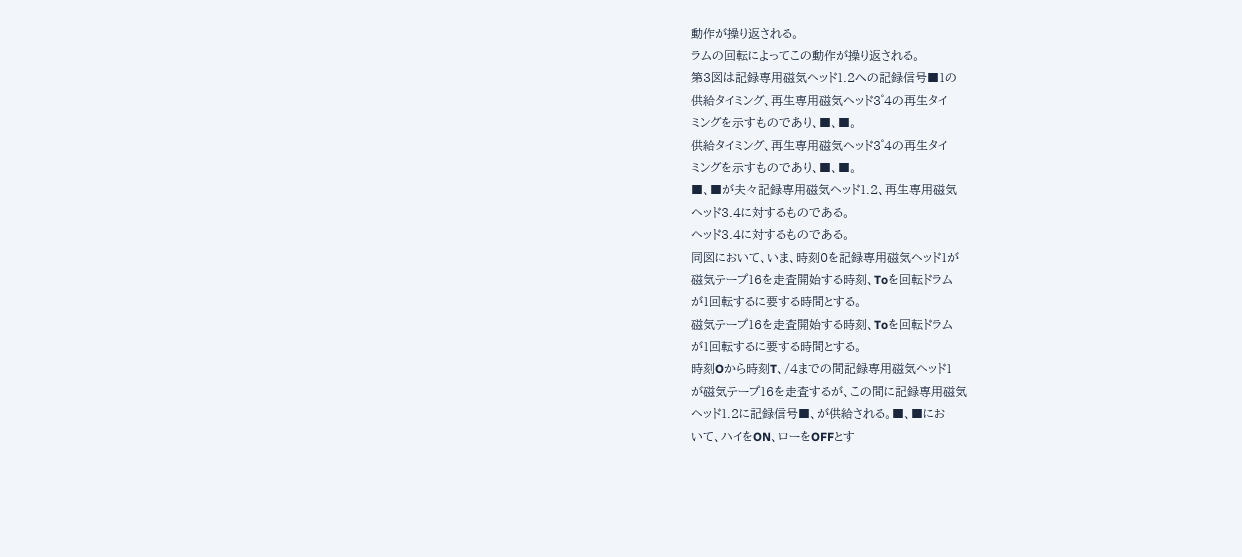動作が操り返される。
ラムの回転によってこの動作が操り返される。
第3図は記録専用磁気ヘッド1.2への記録信号■1の
供給タイミング、再生専用磁気ヘッド3゜4の再生タイ
ミングを示すものであり、■、■。
供給タイミング、再生専用磁気ヘッド3゜4の再生タイ
ミングを示すものであり、■、■。
■、■が夫々記録専用磁気ヘッド1.2、再生専用磁気
ヘッド3.4に対するものである。
ヘッド3.4に対するものである。
同図において、いま、時刻0を記録専用磁気ヘッド1が
磁気テープ16を走査開始する時刻、Toを回転ドラム
が1回転するに要する時間とする。
磁気テープ16を走査開始する時刻、Toを回転ドラム
が1回転するに要する時間とする。
時刻Oから時刻T、/4までの間記録専用磁気ヘッド1
が磁気テープ16を走査するが、この間に記録専用磁気
ヘッド1.2に記録信号■、が供給される。■、■にお
いて、ハイをON、ローをOFFとす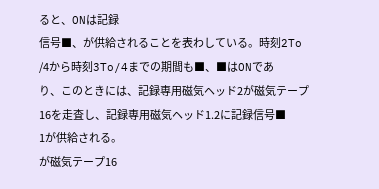ると、ONは記録
信号■、が供給されることを表わしている。時刻2To
/4から時刻3To/4までの期間も■、■はONであ
り、このときには、記録専用磁気ヘッド2が磁気テープ
16を走査し、記録専用磁気ヘッド1.2に記録信号■
1が供給される。
が磁気テープ16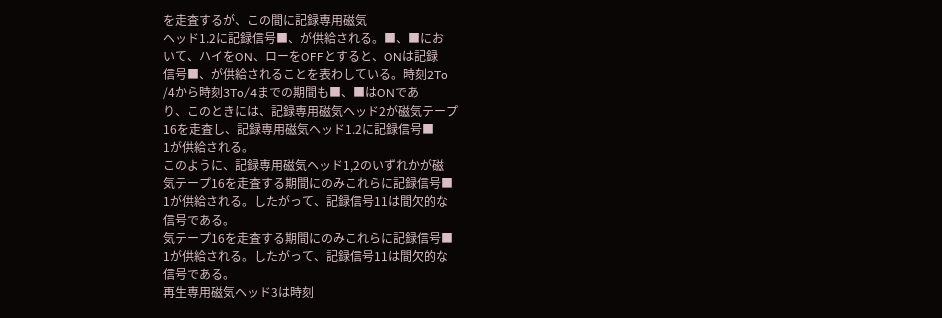を走査するが、この間に記録専用磁気
ヘッド1.2に記録信号■、が供給される。■、■にお
いて、ハイをON、ローをOFFとすると、ONは記録
信号■、が供給されることを表わしている。時刻2To
/4から時刻3To/4までの期間も■、■はONであ
り、このときには、記録専用磁気ヘッド2が磁気テープ
16を走査し、記録専用磁気ヘッド1.2に記録信号■
1が供給される。
このように、記録専用磁気ヘッド1,2のいずれかが磁
気テープ16を走査する期間にのみこれらに記録信号■
1が供給される。したがって、記録信号11は間欠的な
信号である。
気テープ16を走査する期間にのみこれらに記録信号■
1が供給される。したがって、記録信号11は間欠的な
信号である。
再生専用磁気ヘッド3は時刻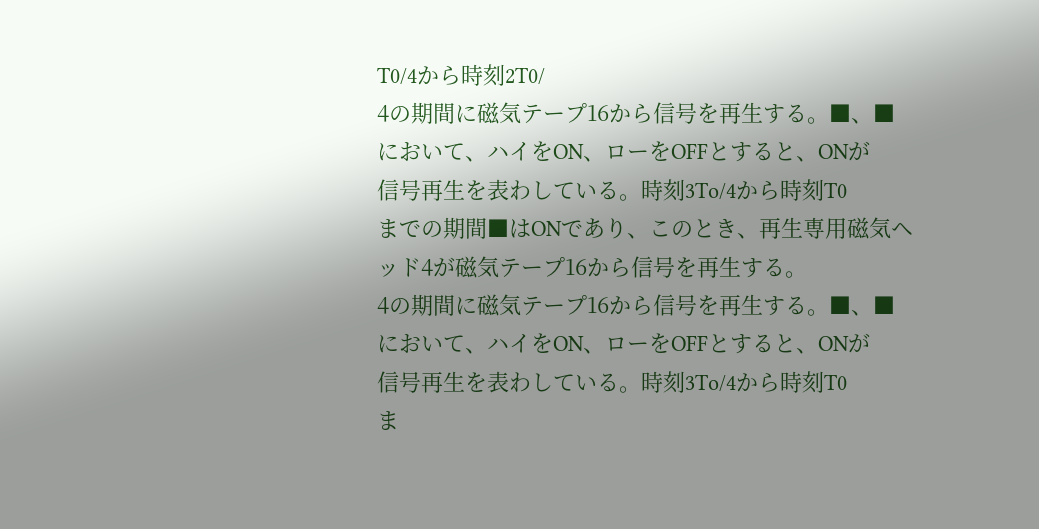T0/4から時刻2T0/
4の期間に磁気テープ16から信号を再生する。■、■
において、ハイをON、ローをOFFとすると、ONが
信号再生を表わしている。時刻3To/4から時刻T0
までの期間■はONであり、このとき、再生専用磁気ヘ
ッド4が磁気テープ16から信号を再生する。
4の期間に磁気テープ16から信号を再生する。■、■
において、ハイをON、ローをOFFとすると、ONが
信号再生を表わしている。時刻3To/4から時刻T0
ま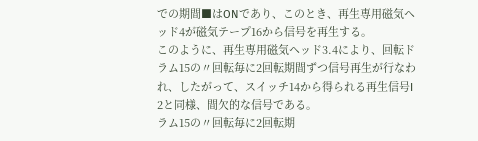での期間■はONであり、このとき、再生専用磁気ヘ
ッド4が磁気テープ16から信号を再生する。
このように、再生専用磁気ヘッド3.4により、回転ド
ラム15の〃回転毎に2回転期間ずつ信号再生が行なわ
れ、したがって、スイッチ14から得られる再生信号I
2と同様、間欠的な信号である。
ラム15の〃回転毎に2回転期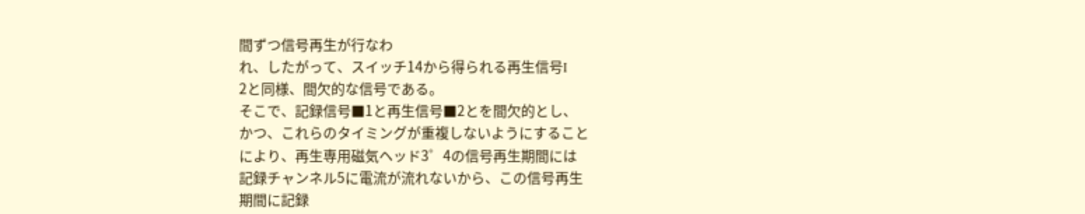間ずつ信号再生が行なわ
れ、したがって、スイッチ14から得られる再生信号I
2と同様、間欠的な信号である。
そこで、記録信号■1と再生信号■2とを間欠的とし、
かつ、これらのタイミングが重複しないようにすること
により、再生専用磁気ヘッド3゜4の信号再生期間には
記録チャンネル5に電流が流れないから、この信号再生
期間に記録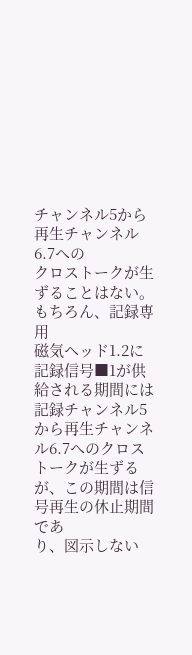チャンネル5から再生チャンネル6.7への
クロストークが生ずることはない。もちろん、記録専用
磁気ヘッド1.2に記録信号■1が供給される期間には
記録チャンネル5から再生チャンネル6.7へのクロス
トークが生ずるが、この期間は信号再生の休止期間であ
り、図示しない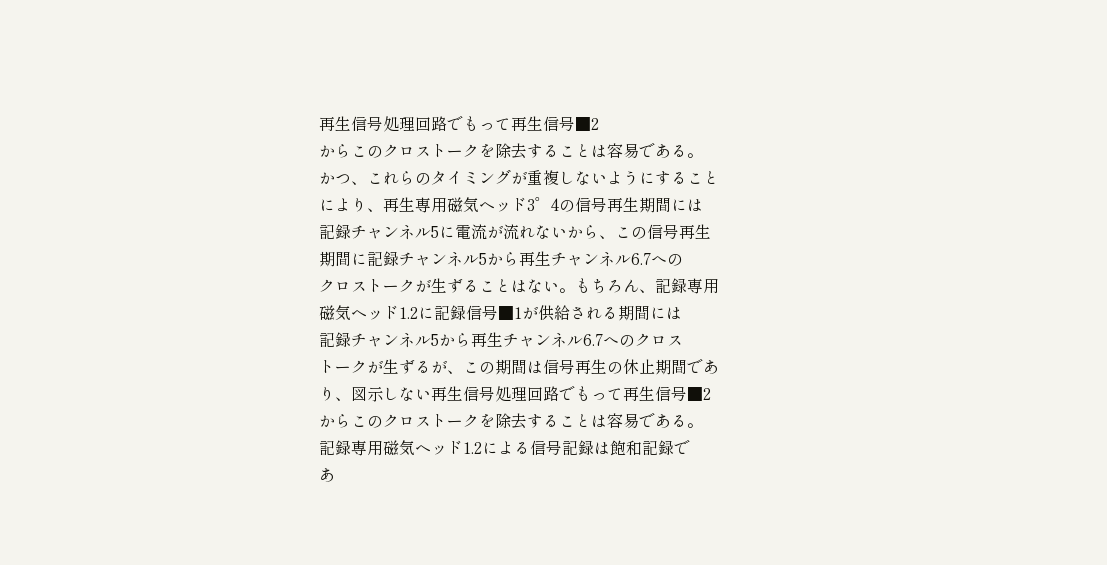再生信号処理回路でもって再生信号■2
からこのクロストークを除去することは容易である。
かつ、これらのタイミングが重複しないようにすること
により、再生専用磁気ヘッド3゜4の信号再生期間には
記録チャンネル5に電流が流れないから、この信号再生
期間に記録チャンネル5から再生チャンネル6.7への
クロストークが生ずることはない。もちろん、記録専用
磁気ヘッド1.2に記録信号■1が供給される期間には
記録チャンネル5から再生チャンネル6.7へのクロス
トークが生ずるが、この期間は信号再生の休止期間であ
り、図示しない再生信号処理回路でもって再生信号■2
からこのクロストークを除去することは容易である。
記録専用磁気ヘッド1.2による信号記録は飽和記録で
あ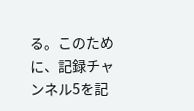る。このために、記録チャンネル5を記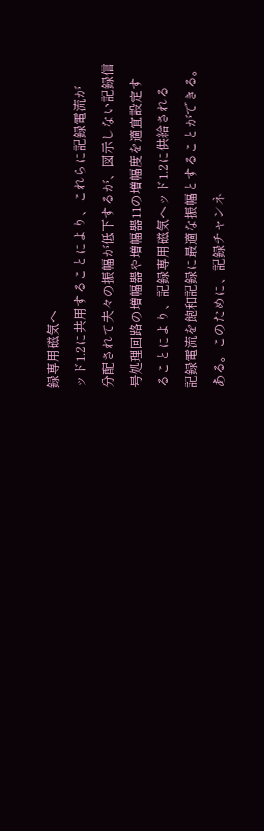録専用磁気ヘ
ッド1.2に共用することにより、これらに記録電流が
分配されて夫々の振幅が低下するが、図示しない記録信
号処理回路の増幅器や増幅器11の増幅度を適宜設定す
ることにより、記録専用磁気ヘッド1.2に供給される
記録電流を飽和記録に最適な振幅とすることができる。
ある。このために、記録チャンネ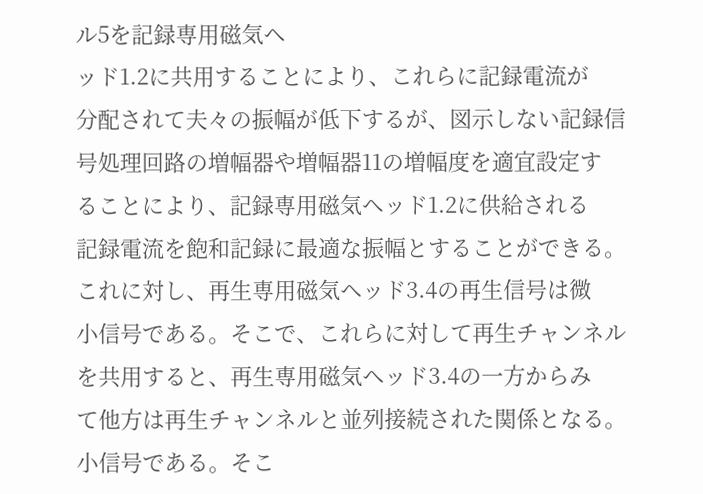ル5を記録専用磁気ヘ
ッド1.2に共用することにより、これらに記録電流が
分配されて夫々の振幅が低下するが、図示しない記録信
号処理回路の増幅器や増幅器11の増幅度を適宜設定す
ることにより、記録専用磁気ヘッド1.2に供給される
記録電流を飽和記録に最適な振幅とすることができる。
これに対し、再生専用磁気ヘッド3.4の再生信号は微
小信号である。そこで、これらに対して再生チャンネル
を共用すると、再生専用磁気ヘッド3.4の一方からみ
て他方は再生チャンネルと並列接続された関係となる。
小信号である。そこ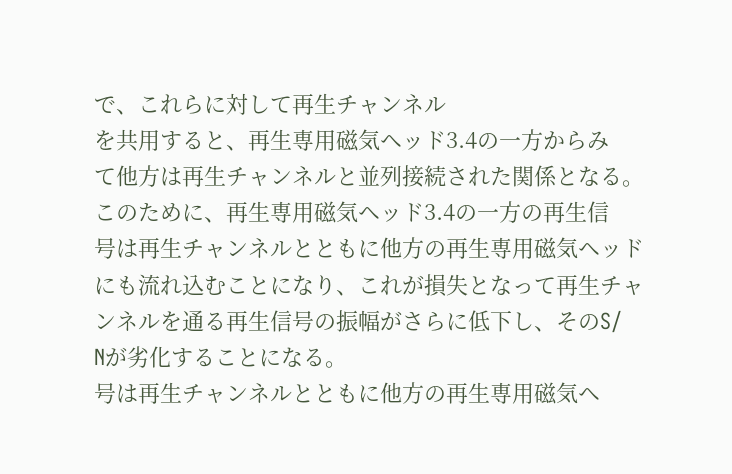で、これらに対して再生チャンネル
を共用すると、再生専用磁気ヘッド3.4の一方からみ
て他方は再生チャンネルと並列接続された関係となる。
このために、再生専用磁気ヘッド3.4の一方の再生信
号は再生チャンネルとともに他方の再生専用磁気ヘッド
にも流れ込むことになり、これが損失となって再生チャ
ンネルを通る再生信号の振幅がさらに低下し、そのS/
Nが劣化することになる。
号は再生チャンネルとともに他方の再生専用磁気ヘ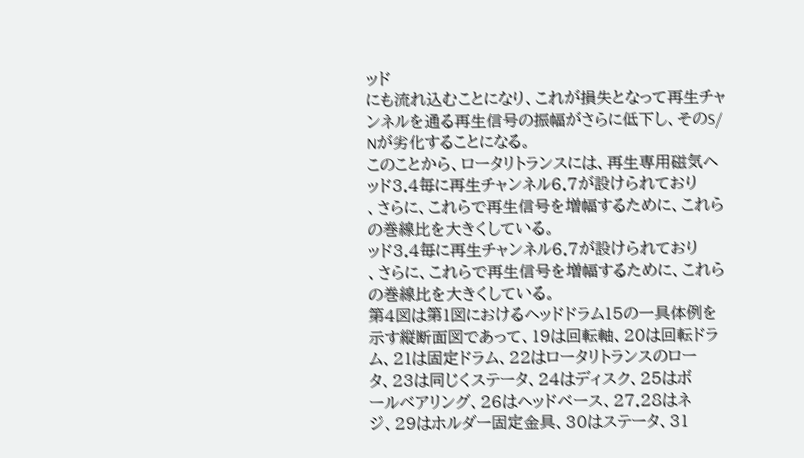ッド
にも流れ込むことになり、これが損失となって再生チャ
ンネルを通る再生信号の振幅がさらに低下し、そのS/
Nが劣化することになる。
このことから、ロータリトランスには、再生専用磁気ヘ
ッド3.4毎に再生チャンネル6.7が設けられており
、さらに、これらで再生信号を増幅するために、これら
の巻線比を大きくしている。
ッド3.4毎に再生チャンネル6.7が設けられており
、さらに、これらで再生信号を増幅するために、これら
の巻線比を大きくしている。
第4図は第1図におけるヘッドドラム15の一具体例を
示す縦断面図であって、19は回転軸、20は回転ドラ
ム、21は固定ドラム、22はロータリトランスのロー
タ、23は同じくステータ、24はディスク、25はボ
ールベアリング、26はヘッドベース、27.28はネ
ジ、29はホルダー固定金具、30はステータ、31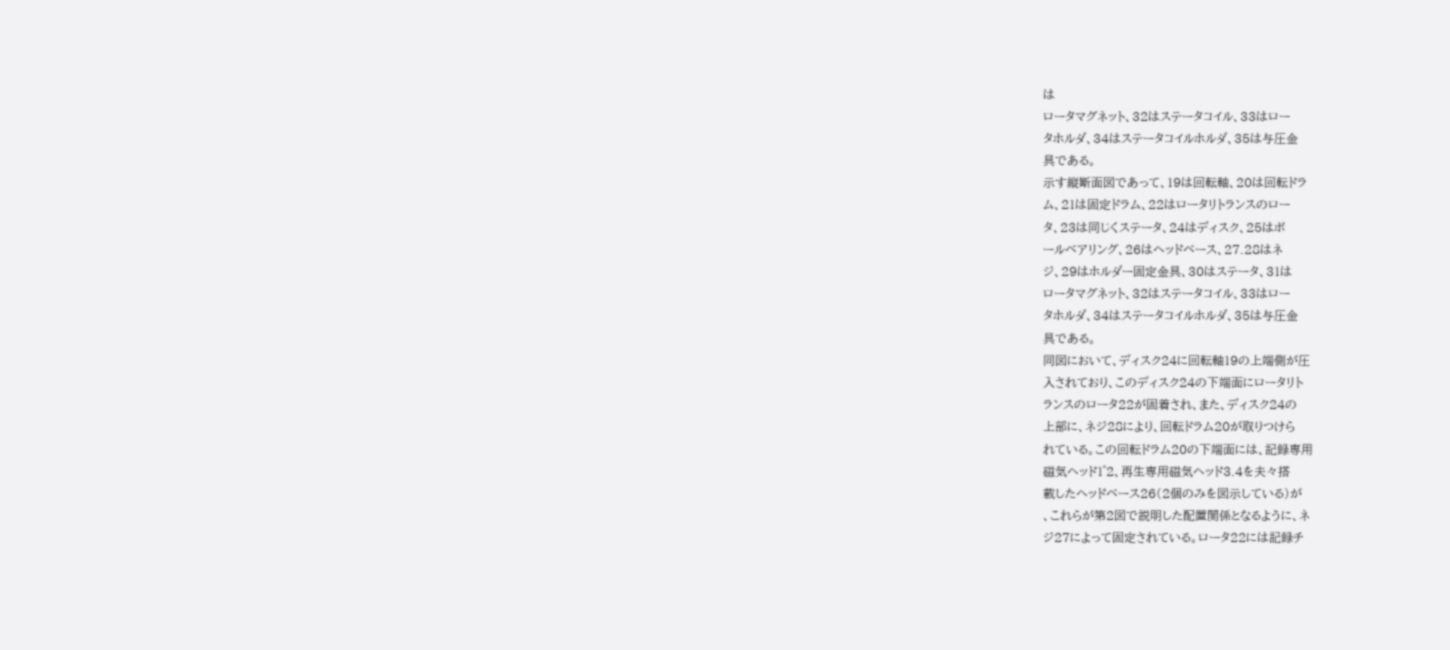は
ロータマグネット、32はステータコイル、33はロー
タホルダ、34はステータコイルホルダ、35は与圧金
具である。
示す縦断面図であって、19は回転軸、20は回転ドラ
ム、21は固定ドラム、22はロータリトランスのロー
タ、23は同じくステータ、24はディスク、25はボ
ールベアリング、26はヘッドベース、27.28はネ
ジ、29はホルダー固定金具、30はステータ、31は
ロータマグネット、32はステータコイル、33はロー
タホルダ、34はステータコイルホルダ、35は与圧金
具である。
同図において、ディスク24に回転軸19の上端側が圧
入されており、このディスク24の下端面にロータリト
ランスのロータ22が固着され、また、ディスク24の
上部に、ネジ28により、回転ドラム20が取りつけら
れている。この回転ドラム20の下端面には、記録専用
磁気ヘッド1゜2、再生専用磁気ヘッド3.4を夫々搭
載したヘッドベース26(2個のみを図示している)が
、これらが第2図で説明した配置関係となるように、ネ
ジ27によって固定されている。ロータ22には記録チ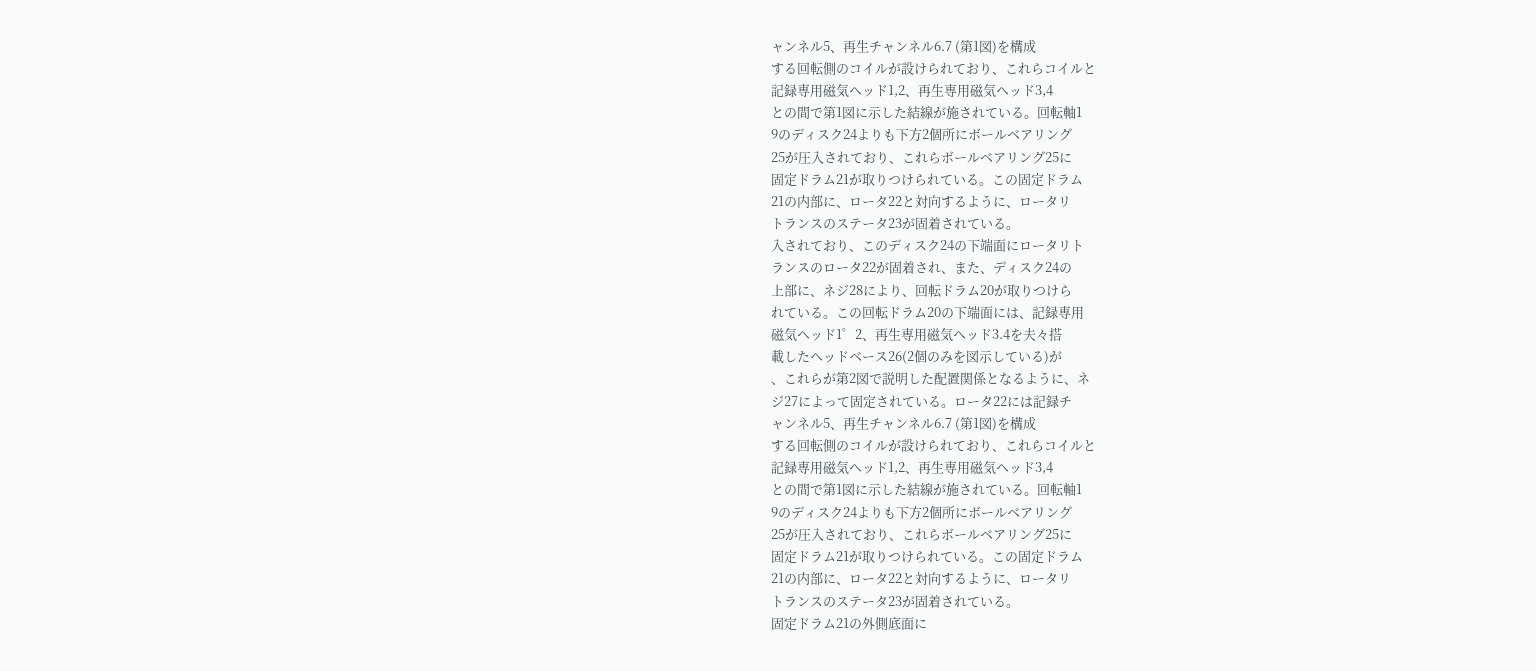ャンネル5、再生チャンネル6.7 (第1図)を構成
する回転側のコイルが設けられており、これらコイルと
記録専用磁気ヘッド1,2、再生専用磁気ヘッド3,4
との間で第1図に示した結線が施されている。回転軸1
9のディスク24よりも下方2個所にボールベアリング
25が圧入されており、これらボールベアリング25に
固定ドラム21が取りつけられている。この固定ドラム
21の内部に、ロータ22と対向するように、ロータリ
トランスのステータ23が固着されている。
入されており、このディスク24の下端面にロータリト
ランスのロータ22が固着され、また、ディスク24の
上部に、ネジ28により、回転ドラム20が取りつけら
れている。この回転ドラム20の下端面には、記録専用
磁気ヘッド1゜2、再生専用磁気ヘッド3.4を夫々搭
載したヘッドベース26(2個のみを図示している)が
、これらが第2図で説明した配置関係となるように、ネ
ジ27によって固定されている。ロータ22には記録チ
ャンネル5、再生チャンネル6.7 (第1図)を構成
する回転側のコイルが設けられており、これらコイルと
記録専用磁気ヘッド1,2、再生専用磁気ヘッド3,4
との間で第1図に示した結線が施されている。回転軸1
9のディスク24よりも下方2個所にボールベアリング
25が圧入されており、これらボールベアリング25に
固定ドラム21が取りつけられている。この固定ドラム
21の内部に、ロータ22と対向するように、ロータリ
トランスのステータ23が固着されている。
固定ドラム21の外側底面に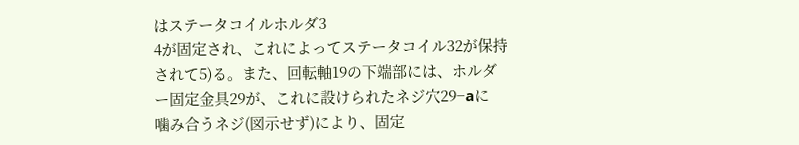はステータコイルホルダ3
4が固定され、これによってステータコイル32が保持
されて5)る。また、回転軸19の下端部には、ホルダ
ー固定金具29が、これに設けられたネジ穴29−aに
噛み合うネジ(図示せず)により、固定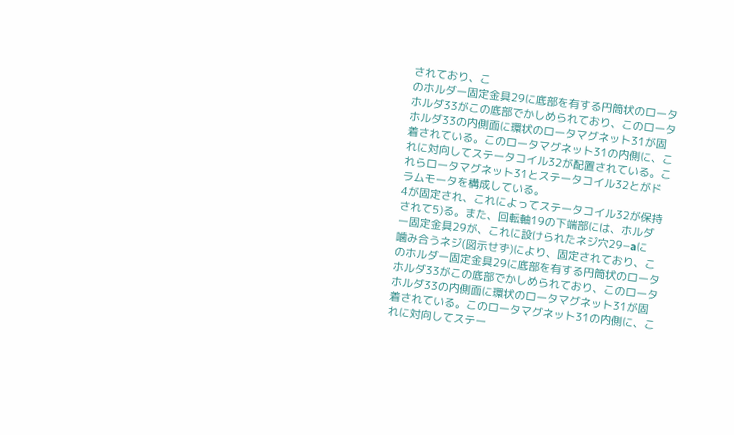されており、こ
のホルダー固定金具29に底部を有する円筒状のロータ
ホルダ33がこの底部でかしめられており、このロータ
ホルダ33の内側面に環状のロータマグネット31が固
着されている。このロータマグネット31の内側に、こ
れに対向してステータコイル32が配置されている。こ
れらロータマグネット31とステータコイル32とがド
ラムモータを構成している。
4が固定され、これによってステータコイル32が保持
されて5)る。また、回転軸19の下端部には、ホルダ
ー固定金具29が、これに設けられたネジ穴29−aに
噛み合うネジ(図示せず)により、固定されており、こ
のホルダー固定金具29に底部を有する円筒状のロータ
ホルダ33がこの底部でかしめられており、このロータ
ホルダ33の内側面に環状のロータマグネット31が固
着されている。このロータマグネット31の内側に、こ
れに対向してステー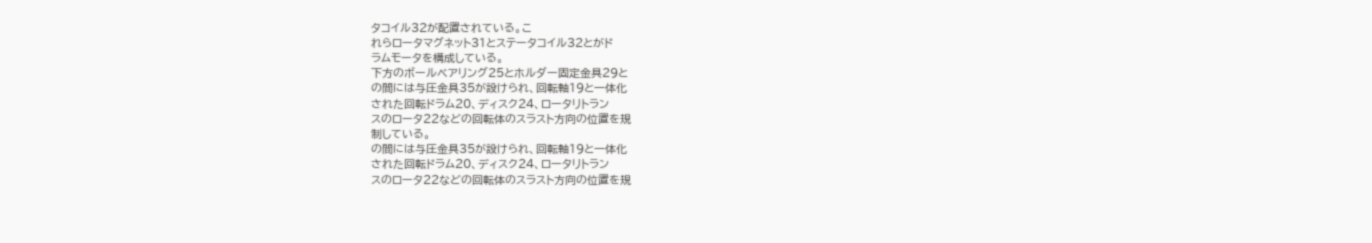タコイル32が配置されている。こ
れらロータマグネット31とステータコイル32とがド
ラムモータを構成している。
下方のボールベアリング25とホルダー固定金具29と
の間には与圧金具35が設けられ、回転軸19と一体化
された回転ドラム20、ディスク24、ロータリトラン
スのロータ22などの回転体のスラスト方向の位置を規
制している。
の間には与圧金具35が設けられ、回転軸19と一体化
された回転ドラム20、ディスク24、ロータリトラン
スのロータ22などの回転体のスラスト方向の位置を規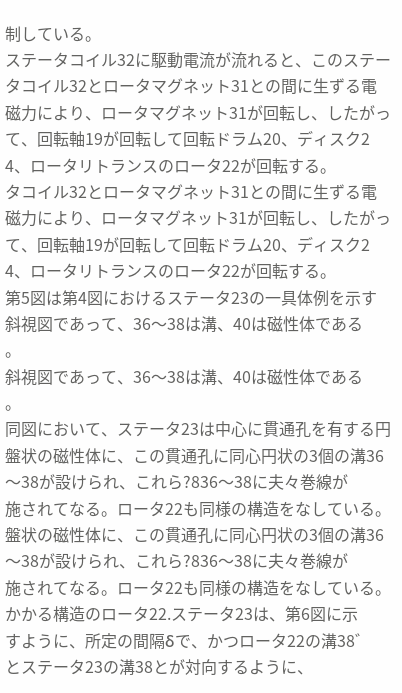制している。
ステータコイル32に駆動電流が流れると、このステー
タコイル32とロータマグネット31との間に生ずる電
磁力により、ロータマグネット31が回転し、したがっ
て、回転軸19が回転して回転ドラム20、ディスク2
4、ロータリトランスのロータ22が回転する。
タコイル32とロータマグネット31との間に生ずる電
磁力により、ロータマグネット31が回転し、したがっ
て、回転軸19が回転して回転ドラム20、ディスク2
4、ロータリトランスのロータ22が回転する。
第5図は第4図におけるステータ23の一具体例を示す
斜視図であって、36〜38は溝、40は磁性体である
。
斜視図であって、36〜38は溝、40は磁性体である
。
同図において、ステータ23は中心に貫通孔を有する円
盤状の磁性体に、この貫通孔に同心円状の3個の溝36
〜38が設けられ、これら?836〜38に夫々巻線が
施されてなる。ロータ22も同様の構造をなしている。
盤状の磁性体に、この貫通孔に同心円状の3個の溝36
〜38が設けられ、これら?836〜38に夫々巻線が
施されてなる。ロータ22も同様の構造をなしている。
かかる構造のロータ22.ステータ23は、第6図に示
すように、所定の間隔δで、かつロータ22の溝38゛
とステータ23の溝38とが対向するように、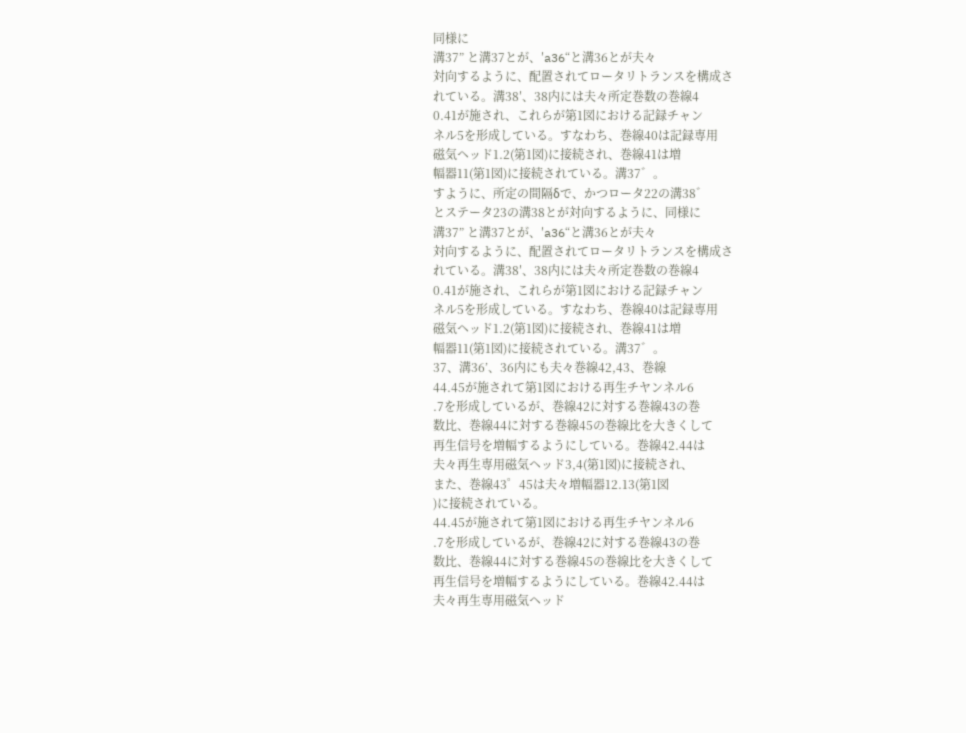同様に
溝37” と溝37とが、′a36“と溝36とが夫々
対向するように、配置されてロータリトランスを構成さ
れている。溝38′、38内には夫々所定巻数の巻線4
0.41が施され、これらが第1図における記録チャン
ネル5を形成している。すなわち、巻線40は記録専用
磁気ヘッド1.2(第1図)に接続され、巻線41は増
幅器11(第1図)に接続されている。溝37゛。
すように、所定の間隔δで、かつロータ22の溝38゛
とステータ23の溝38とが対向するように、同様に
溝37” と溝37とが、′a36“と溝36とが夫々
対向するように、配置されてロータリトランスを構成さ
れている。溝38′、38内には夫々所定巻数の巻線4
0.41が施され、これらが第1図における記録チャン
ネル5を形成している。すなわち、巻線40は記録専用
磁気ヘッド1.2(第1図)に接続され、巻線41は増
幅器11(第1図)に接続されている。溝37゛。
37、溝36’、36内にも夫々巻線42,43、巻線
44.45が施されて第1図における再生チヤンネル6
.7を形成しているが、巻線42に対する巻線43の巻
数比、巻線44に対する巻線45の巻線比を大きくして
再生信号を増幅するようにしている。巻線42.44は
夫々再生専用磁気ヘッド3,4(第1図)に接続され、
また、巻線43゜45は夫々増幅器12.13(第1図
)に接続されている。
44.45が施されて第1図における再生チヤンネル6
.7を形成しているが、巻線42に対する巻線43の巻
数比、巻線44に対する巻線45の巻線比を大きくして
再生信号を増幅するようにしている。巻線42.44は
夫々再生専用磁気ヘッド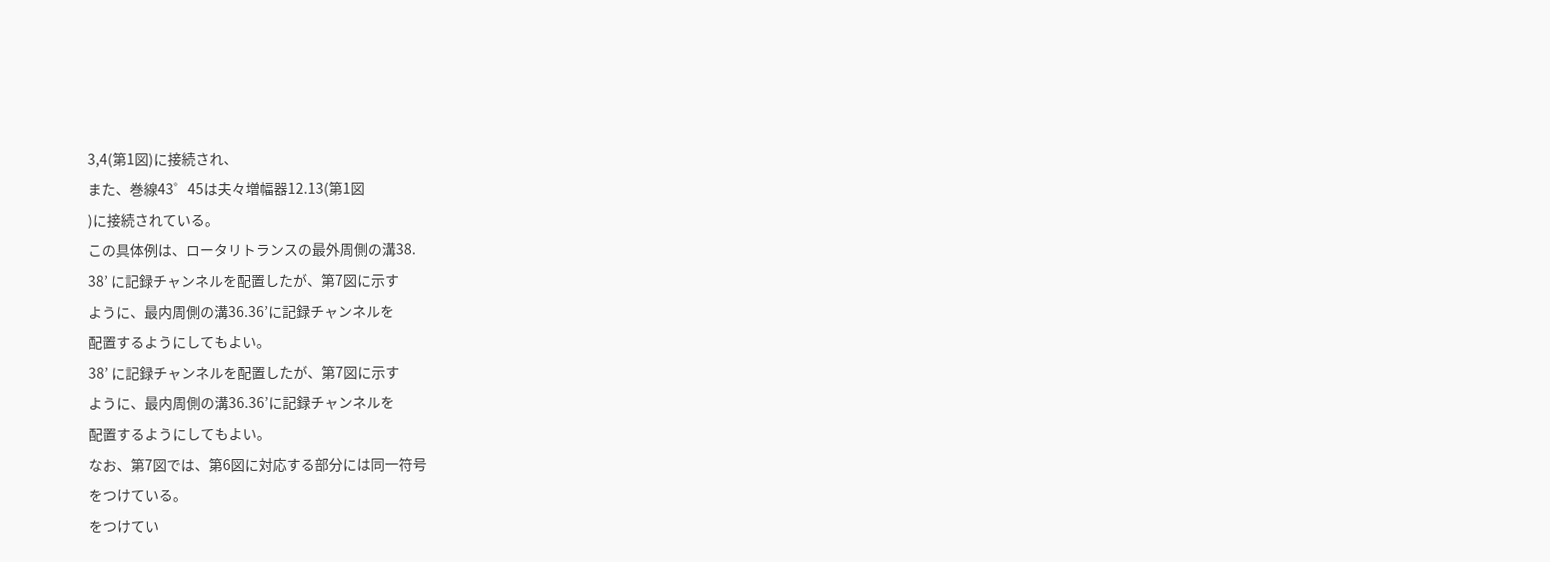3,4(第1図)に接続され、
また、巻線43゜45は夫々増幅器12.13(第1図
)に接続されている。
この具体例は、ロータリトランスの最外周側の溝38.
38’ に記録チャンネルを配置したが、第7図に示す
ように、最内周側の溝36.36’に記録チャンネルを
配置するようにしてもよい。
38’ に記録チャンネルを配置したが、第7図に示す
ように、最内周側の溝36.36’に記録チャンネルを
配置するようにしてもよい。
なお、第7図では、第6図に対応する部分には同一符号
をつけている。
をつけてい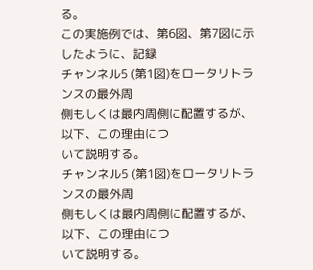る。
この実施例では、第6図、第7図に示したように、記録
チャンネル5 (第1図)をロータリトランスの最外周
側もしくは最内周側に配置するが、以下、この理由につ
いて説明する。
チャンネル5 (第1図)をロータリトランスの最外周
側もしくは最内周側に配置するが、以下、この理由につ
いて説明する。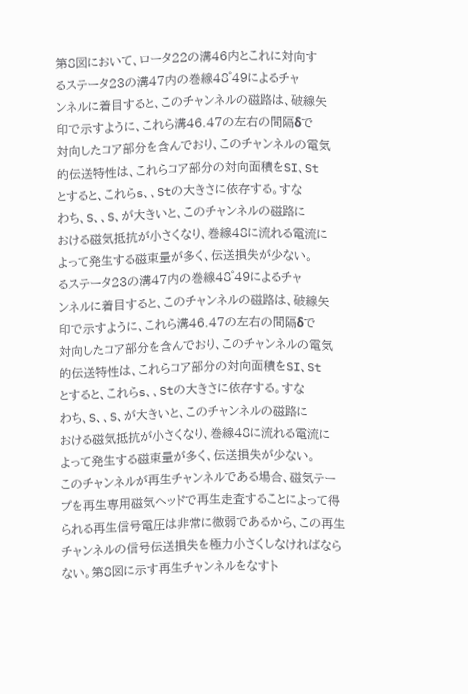第8図において、ロータ22の溝46内とこれに対向す
るステータ23の溝47内の巻線48゜49によるチャ
ンネルに着目すると、このチャンネルの磁路は、破線矢
印で示すように、これら溝46.47の左右の間隔δで
対向したコア部分を含んでおり、このチャンネルの電気
的伝送特性は、これらコア部分の対向面積をSI、St
とすると、これらs、、Stの大きさに依存する。すな
わち、S、、S、が大きいと、このチャンネルの磁路に
おける磁気抵抗が小さくなり、巻線48に流れる電流に
よって発生する磁束量が多く、伝送損失が少ない。
るステータ23の溝47内の巻線48゜49によるチャ
ンネルに着目すると、このチャンネルの磁路は、破線矢
印で示すように、これら溝46.47の左右の間隔δで
対向したコア部分を含んでおり、このチャンネルの電気
的伝送特性は、これらコア部分の対向面積をSI、St
とすると、これらs、、Stの大きさに依存する。すな
わち、S、、S、が大きいと、このチャンネルの磁路に
おける磁気抵抗が小さくなり、巻線48に流れる電流に
よって発生する磁束量が多く、伝送損失が少ない。
このチャンネルが再生チャンネルである場合、磁気テー
プを再生専用磁気ヘッドで再生走査することによって得
られる再生信号電圧は非常に微弱であるから、この再生
チャンネルの信号伝送損失を極力小さくしなければなら
ない。第8図に示す再生チャンネルをなすト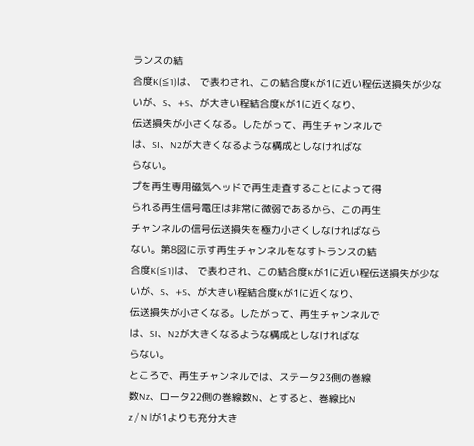ランスの結
合度K(≦1)は、 で表わされ、この結合度Kが1に近い程伝送損失が少な
いが、S、+S、が大きい程結合度Kが1に近くなり、
伝送損失が小さくなる。したがって、再生チャンネルで
は、SI、N2が大きくなるような構成としなければな
らない。
プを再生専用磁気ヘッドで再生走査することによって得
られる再生信号電圧は非常に微弱であるから、この再生
チャンネルの信号伝送損失を極力小さくしなければなら
ない。第8図に示す再生チャンネルをなすトランスの結
合度K(≦1)は、 で表わされ、この結合度Kが1に近い程伝送損失が少な
いが、S、+S、が大きい程結合度Kが1に近くなり、
伝送損失が小さくなる。したがって、再生チャンネルで
は、SI、N2が大きくなるような構成としなければな
らない。
ところで、再生チャンネルでは、ステータ23側の巻線
数Nz、ロータ22側の巻線数N、とすると、巻線比N
z / N lが1よりも充分大き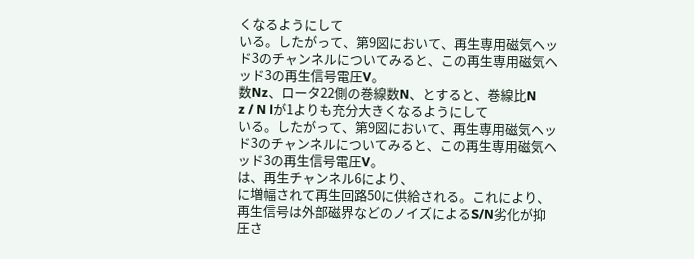くなるようにして
いる。したがって、第9図において、再生専用磁気ヘッ
ド3のチャンネルについてみると、この再生専用磁気ヘ
ッド3の再生信号電圧V。
数Nz、ロータ22側の巻線数N、とすると、巻線比N
z / N lが1よりも充分大きくなるようにして
いる。したがって、第9図において、再生専用磁気ヘッ
ド3のチャンネルについてみると、この再生専用磁気ヘ
ッド3の再生信号電圧V。
は、再生チャンネル6により、
に増幅されて再生回路50に供給される。これにより、
再生信号は外部磁界などのノイズによるS/N劣化が抑
圧さ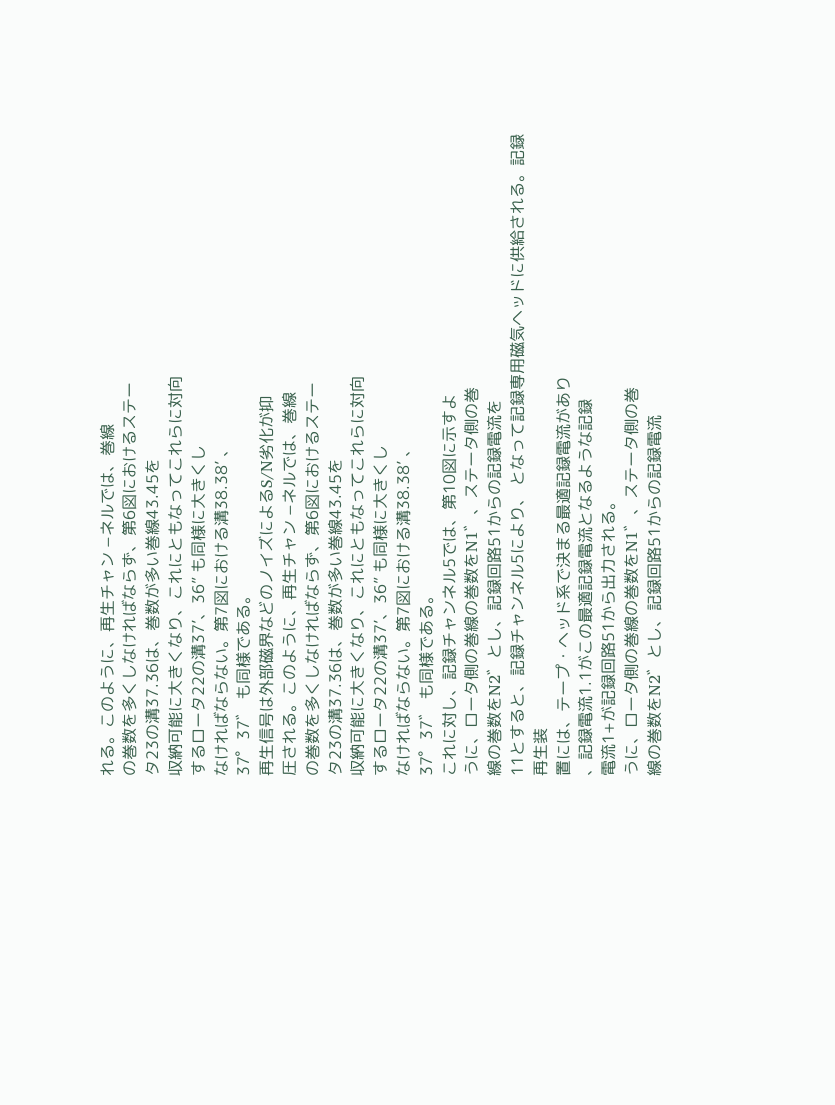れる。このように、再生チャン −ネルでは、巻線
の巻数を多くしなければならず、第6図におけるステー
タ23の溝37.36は、巻数が多い巻線43.45を
収納可能に大きくなり、これにともなってこれらに対向
するロータ22の溝37’、36” も同様に大きくし
なければならない。第7図における溝38.38’ 、
37゜37゛ も同様である。
再生信号は外部磁界などのノイズによるS/N劣化が抑
圧される。このように、再生チャン −ネルでは、巻線
の巻数を多くしなければならず、第6図におけるステー
タ23の溝37.36は、巻数が多い巻線43.45を
収納可能に大きくなり、これにともなってこれらに対向
するロータ22の溝37’、36” も同様に大きくし
なければならない。第7図における溝38.38’ 、
37゜37゛ も同様である。
これに対し、記録チャンネル5では、第10図に示すよ
うに、ロータ側の巻線の巻数をN1゛、ステータ側の巻
線の巻数をN2゛とし、記録回路51からの記録電流を
11とすると、記録チャンネル5により、 となって記録専用磁気ヘッドに供給される。記録再生装
置には、テープ・ヘッド系で決まる最適記録電流があり
、記録電流1.1がこの最適記録電流となるような記録
電流1+が記録回路51から出力される。
うに、ロータ側の巻線の巻数をN1゛、ステータ側の巻
線の巻数をN2゛とし、記録回路51からの記録電流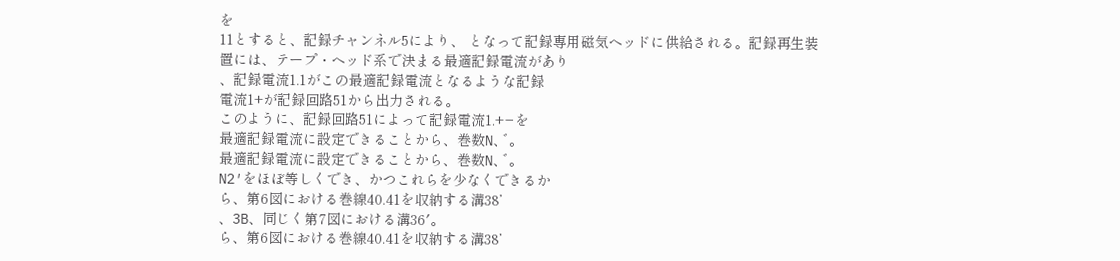を
11とすると、記録チャンネル5により、 となって記録専用磁気ヘッドに供給される。記録再生装
置には、テープ・ヘッド系で決まる最適記録電流があり
、記録電流1.1がこの最適記録電流となるような記録
電流1+が記録回路51から出力される。
このように、記録回路51によって記録電流1.+−を
最適記録電流に設定できることから、巻数N、゛。
最適記録電流に設定できることから、巻数N、゛。
N2′をほぼ等しくでき、かつこれらを少なくできるか
ら、第6図における巻線40.41を収納する溝38’
、3B、同じく第7図における溝36′。
ら、第6図における巻線40.41を収納する溝38’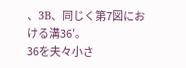、3B、同じく第7図における溝36′。
36を夫々小さ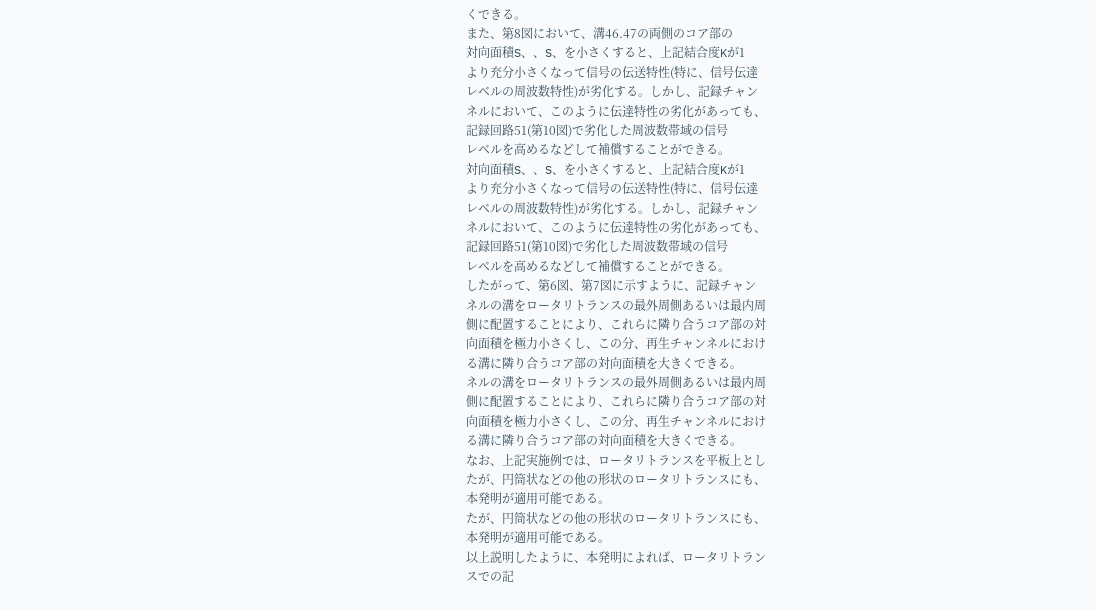くできる。
また、第8図において、溝46.47の両側のコア部の
対向面積S、、S、を小さくすると、上記結合度Kが1
より充分小さくなって信号の伝送特性(特に、信号伝達
レベルの周波数特性)が劣化する。しかし、記録チャン
ネルにおいて、このように伝達特性の劣化があっても、
記録回路51(第10図)で劣化した周波数帯域の信号
レベルを高めるなどして補償することができる。
対向面積S、、S、を小さくすると、上記結合度Kが1
より充分小さくなって信号の伝送特性(特に、信号伝達
レベルの周波数特性)が劣化する。しかし、記録チャン
ネルにおいて、このように伝達特性の劣化があっても、
記録回路51(第10図)で劣化した周波数帯域の信号
レベルを高めるなどして補償することができる。
したがって、第6図、第7図に示すように、記録チャン
ネルの溝をロータリトランスの最外周側あるいは最内周
側に配置することにより、これらに隣り合うコア部の対
向面積を極力小さくし、この分、再生チャンネルにおけ
る溝に隣り合うコア部の対向面積を大きくできる。
ネルの溝をロータリトランスの最外周側あるいは最内周
側に配置することにより、これらに隣り合うコア部の対
向面積を極力小さくし、この分、再生チャンネルにおけ
る溝に隣り合うコア部の対向面積を大きくできる。
なお、上記実施例では、ロータリトランスを平板上とし
たが、円筒状などの他の形状のロータリトランスにも、
本発明が適用可能である。
たが、円筒状などの他の形状のロータリトランスにも、
本発明が適用可能である。
以上説明したように、本発明によれば、ロータリトラン
スでの記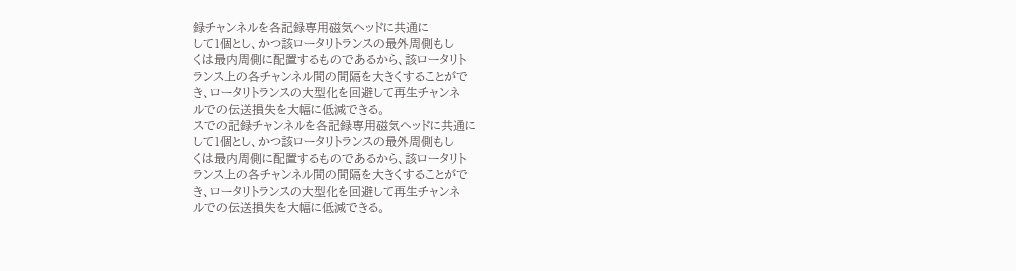録チャンネルを各記録専用磁気ヘッドに共通に
して1個とし、かつ該ロータリトランスの最外周側もし
くは最内周側に配置するものであるから、該ロータリト
ランス上の各チャンネル間の間隔を大きくすることがで
き、ロータリトランスの大型化を回避して再生チャンネ
ルでの伝送損失を大幅に低減できる。
スでの記録チャンネルを各記録専用磁気ヘッドに共通に
して1個とし、かつ該ロータリトランスの最外周側もし
くは最内周側に配置するものであるから、該ロータリト
ランス上の各チャンネル間の間隔を大きくすることがで
き、ロータリトランスの大型化を回避して再生チャンネ
ルでの伝送損失を大幅に低減できる。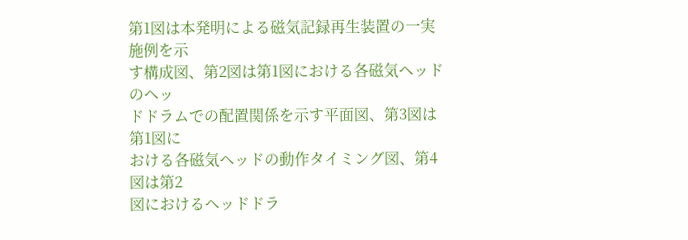第1図は本発明による磁気記録再生装置の一実施例を示
す構成図、第2図は第1図における各磁気ヘッドのヘッ
ドドラムでの配置関係を示す平面図、第3図は第1図に
おける各磁気ヘッドの動作タイミング図、第4図は第2
図におけるヘッドドラ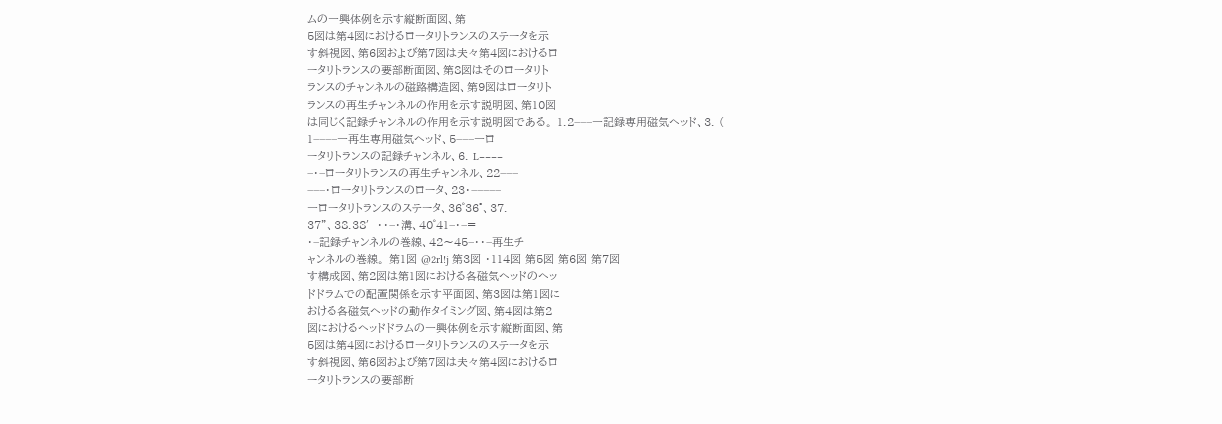ムの一興体例を示す縦断面図、第
5図は第4図におけるロータリトランスのステータを示
す斜視図、第6図および第7図は夫々第4図におけるロ
ータリトランスの要部断面図、第8図はそのロータリト
ランスのチャンネルの磁路構造図、第9図はロータリト
ランスの再生チャンネルの作用を示す説明図、第10図
は同じく記録チャンネルの作用を示す説明図である。 1.2−−−一記録専用磁気ヘッド、3. (
1−−−−一再生専用磁気ヘッド、5−−−一ロ
ータリトランスの記録チャンネル、6. L−−−−
−・−ロータリトランスの再生チャンネル、22−−−
−−−・ロータリトランスのロータ、23・−−−−−
一ロータリトランスのステータ、36゜36°、37.
37”、38.38′・・−・溝、40゜41−・−=
・−記録チャンネルの巻線、42〜45−・・−再生チ
ャンネルの巻線。 第1図 @2rl!j 第3図 ・114図 第5図 第6図 第7図
す構成図、第2図は第1図における各磁気ヘッドのヘッ
ドドラムでの配置関係を示す平面図、第3図は第1図に
おける各磁気ヘッドの動作タイミング図、第4図は第2
図におけるヘッドドラムの一興体例を示す縦断面図、第
5図は第4図におけるロータリトランスのステータを示
す斜視図、第6図および第7図は夫々第4図におけるロ
ータリトランスの要部断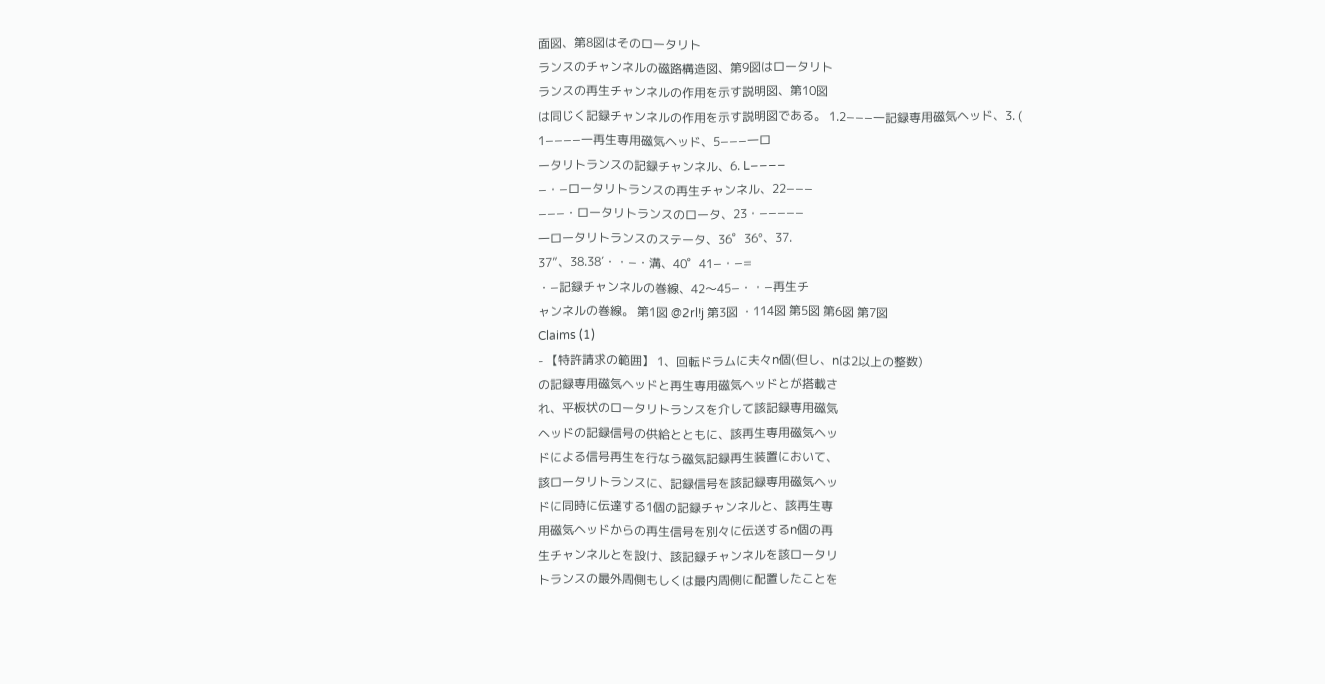面図、第8図はそのロータリト
ランスのチャンネルの磁路構造図、第9図はロータリト
ランスの再生チャンネルの作用を示す説明図、第10図
は同じく記録チャンネルの作用を示す説明図である。 1.2−−−一記録専用磁気ヘッド、3. (
1−−−−一再生専用磁気ヘッド、5−−−一ロ
ータリトランスの記録チャンネル、6. L−−−−
−・−ロータリトランスの再生チャンネル、22−−−
−−−・ロータリトランスのロータ、23・−−−−−
一ロータリトランスのステータ、36゜36°、37.
37”、38.38′・・−・溝、40゜41−・−=
・−記録チャンネルの巻線、42〜45−・・−再生チ
ャンネルの巻線。 第1図 @2rl!j 第3図 ・114図 第5図 第6図 第7図
Claims (1)
- 【特許請求の範囲】 1、回転ドラムに夫々n個(但し、nは2以上の整数)
の記録専用磁気ヘッドと再生専用磁気ヘッドとが搭載さ
れ、平板状のロータリトランスを介して該記録専用磁気
ヘッドの記録信号の供給とともに、該再生専用磁気ヘッ
ドによる信号再生を行なう磁気記録再生装置において、
該ロータリトランスに、記録信号を該記録専用磁気ヘッ
ドに同時に伝達する1個の記録チャンネルと、該再生専
用磁気ヘッドからの再生信号を別々に伝送するn個の再
生チャンネルとを設け、該記録チャンネルを該ロータリ
トランスの最外周側もしくは最内周側に配置したことを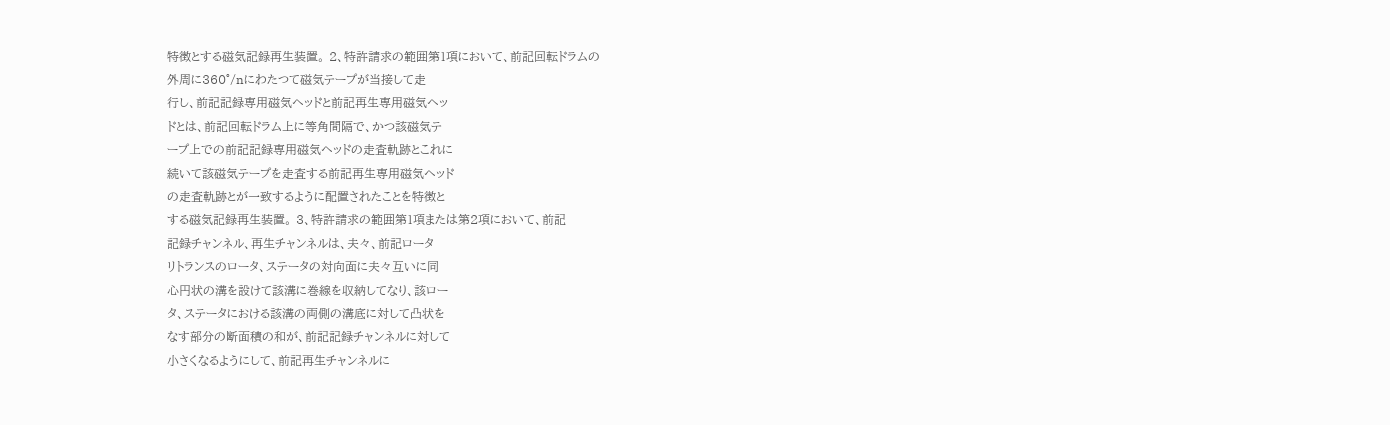特徴とする磁気記録再生装置。 2、特許請求の範囲第1項において、前記回転ドラムの
外周に360°/nにわたつて磁気テープが当接して走
行し、前記記録専用磁気ヘッドと前記再生専用磁気ヘッ
ドとは、前記回転ドラム上に等角間隔で、かつ該磁気テ
ープ上での前記記録専用磁気ヘッドの走査軌跡とこれに
続いて該磁気テープを走査する前記再生専用磁気ヘッド
の走査軌跡とが一致するように配置されたことを特徴と
する磁気記録再生装置。 3、特許請求の範囲第1項または第2項において、前記
記録チャンネル、再生チャンネルは、夫々、前記ロータ
リトランスのロータ、ステータの対向面に夫々互いに同
心円状の溝を設けて該溝に巻線を収納してなり、該ロー
タ、ステータにおける該溝の両側の溝底に対して凸状を
なす部分の断面積の和が、前記記録チャンネルに対して
小さくなるようにして、前記再生チャンネルに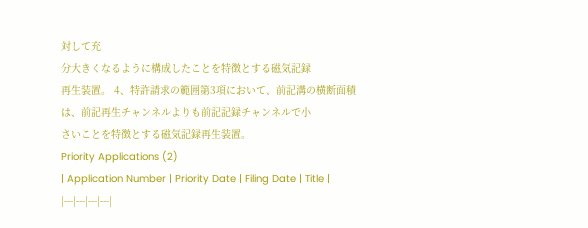対して充
分大きくなるように構成したことを特徴とする磁気記録
再生装置。 4、特許請求の範囲第3項において、前記溝の横断面積
は、前記再生チャンネルよりも前記記録チャンネルで小
さいことを特徴とする磁気記録再生装置。
Priority Applications (2)
| Application Number | Priority Date | Filing Date | Title |
|---|---|---|---|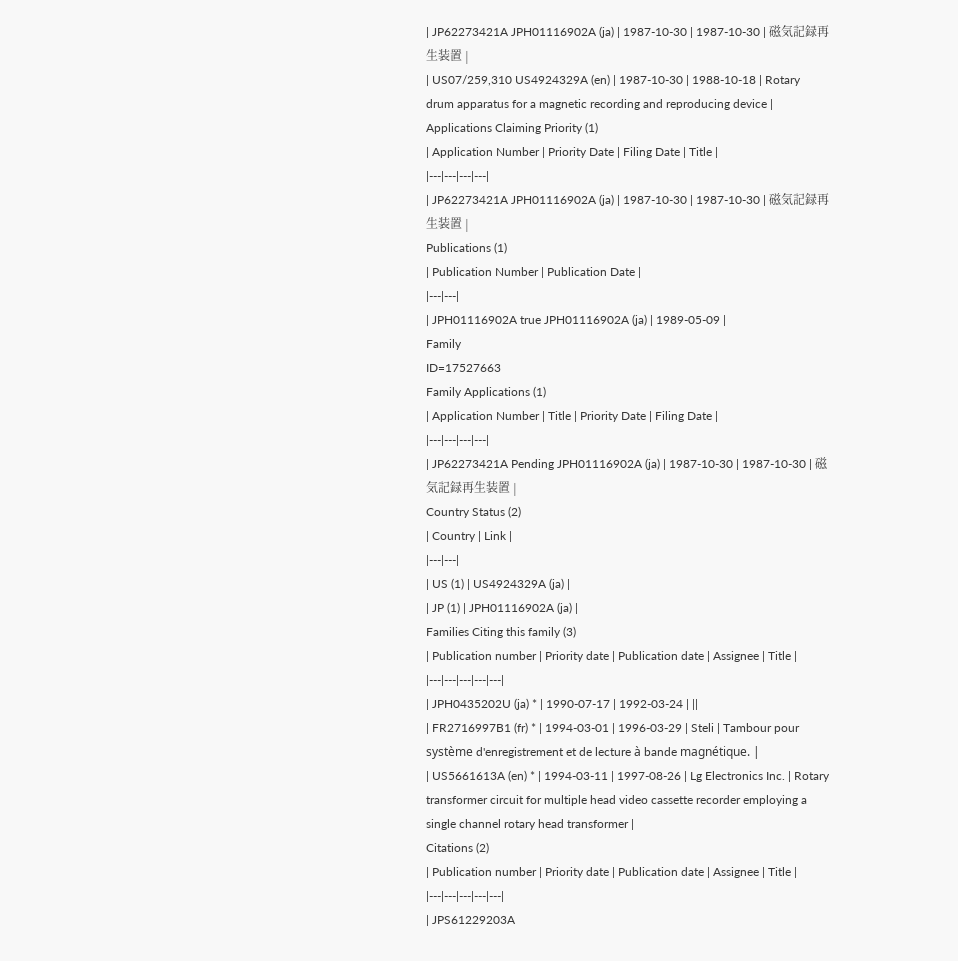| JP62273421A JPH01116902A (ja) | 1987-10-30 | 1987-10-30 | 磁気記録再生装置 |
| US07/259,310 US4924329A (en) | 1987-10-30 | 1988-10-18 | Rotary drum apparatus for a magnetic recording and reproducing device |
Applications Claiming Priority (1)
| Application Number | Priority Date | Filing Date | Title |
|---|---|---|---|
| JP62273421A JPH01116902A (ja) | 1987-10-30 | 1987-10-30 | 磁気記録再生装置 |
Publications (1)
| Publication Number | Publication Date |
|---|---|
| JPH01116902A true JPH01116902A (ja) | 1989-05-09 |
Family
ID=17527663
Family Applications (1)
| Application Number | Title | Priority Date | Filing Date |
|---|---|---|---|
| JP62273421A Pending JPH01116902A (ja) | 1987-10-30 | 1987-10-30 | 磁気記録再生装置 |
Country Status (2)
| Country | Link |
|---|---|
| US (1) | US4924329A (ja) |
| JP (1) | JPH01116902A (ja) |
Families Citing this family (3)
| Publication number | Priority date | Publication date | Assignee | Title |
|---|---|---|---|---|
| JPH0435202U (ja) * | 1990-07-17 | 1992-03-24 | ||
| FR2716997B1 (fr) * | 1994-03-01 | 1996-03-29 | Steli | Tambour pour système d'enregistrement et de lecture à bande magnétique. |
| US5661613A (en) * | 1994-03-11 | 1997-08-26 | Lg Electronics Inc. | Rotary transformer circuit for multiple head video cassette recorder employing a single channel rotary head transformer |
Citations (2)
| Publication number | Priority date | Publication date | Assignee | Title |
|---|---|---|---|---|
| JPS61229203A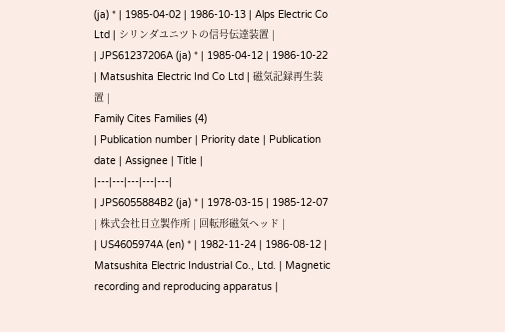(ja) * | 1985-04-02 | 1986-10-13 | Alps Electric Co Ltd | シリンダユニツトの信号伝達装置 |
| JPS61237206A (ja) * | 1985-04-12 | 1986-10-22 | Matsushita Electric Ind Co Ltd | 磁気記録再生装置 |
Family Cites Families (4)
| Publication number | Priority date | Publication date | Assignee | Title |
|---|---|---|---|---|
| JPS6055884B2 (ja) * | 1978-03-15 | 1985-12-07 | 株式会社日立製作所 | 回転形磁気ヘッド |
| US4605974A (en) * | 1982-11-24 | 1986-08-12 | Matsushita Electric Industrial Co., Ltd. | Magnetic recording and reproducing apparatus |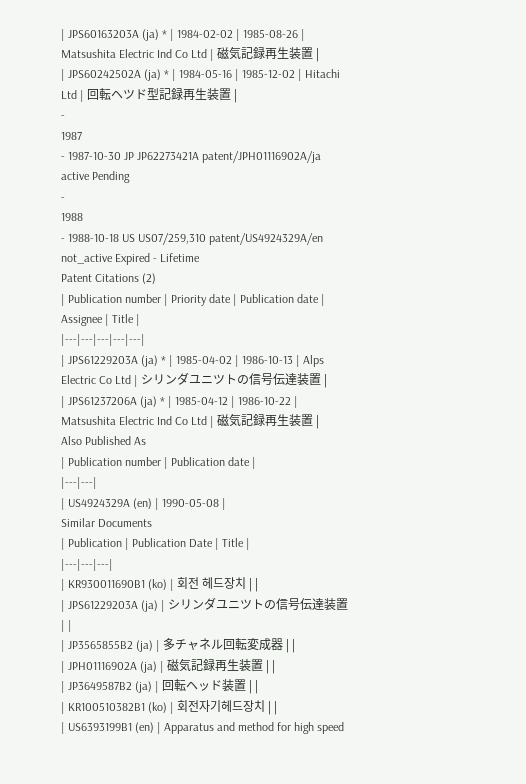| JPS60163203A (ja) * | 1984-02-02 | 1985-08-26 | Matsushita Electric Ind Co Ltd | 磁気記録再生装置 |
| JPS60242502A (ja) * | 1984-05-16 | 1985-12-02 | Hitachi Ltd | 回転ヘツド型記録再生装置 |
-
1987
- 1987-10-30 JP JP62273421A patent/JPH01116902A/ja active Pending
-
1988
- 1988-10-18 US US07/259,310 patent/US4924329A/en not_active Expired - Lifetime
Patent Citations (2)
| Publication number | Priority date | Publication date | Assignee | Title |
|---|---|---|---|---|
| JPS61229203A (ja) * | 1985-04-02 | 1986-10-13 | Alps Electric Co Ltd | シリンダユニツトの信号伝達装置 |
| JPS61237206A (ja) * | 1985-04-12 | 1986-10-22 | Matsushita Electric Ind Co Ltd | 磁気記録再生装置 |
Also Published As
| Publication number | Publication date |
|---|---|
| US4924329A (en) | 1990-05-08 |
Similar Documents
| Publication | Publication Date | Title |
|---|---|---|
| KR930011690B1 (ko) | 회전 헤드장치 | |
| JPS61229203A (ja) | シリンダユニツトの信号伝達装置 | |
| JP3565855B2 (ja) | 多チャネル回転変成器 | |
| JPH01116902A (ja) | 磁気記録再生装置 | |
| JP3649587B2 (ja) | 回転ヘッド装置 | |
| KR100510382B1 (ko) | 회전자기헤드장치 | |
| US6393199B1 (en) | Apparatus and method for high speed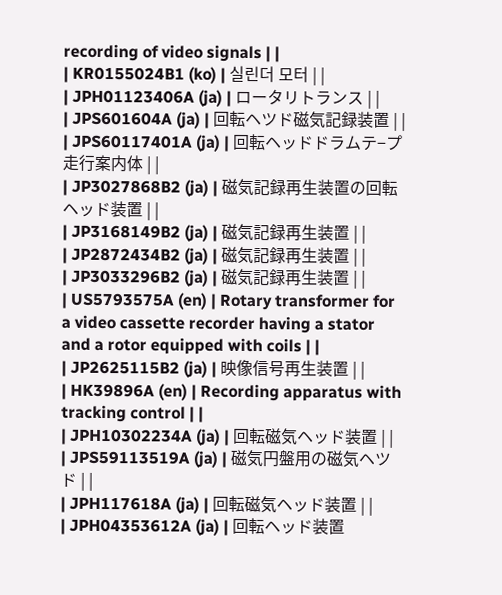recording of video signals | |
| KR0155024B1 (ko) | 실린더 모터 | |
| JPH01123406A (ja) | ロータリトランス | |
| JPS601604A (ja) | 回転ヘツド磁気記録装置 | |
| JPS60117401A (ja) | 回転ヘッドドラムテ−プ走行案内体 | |
| JP3027868B2 (ja) | 磁気記録再生装置の回転ヘッド装置 | |
| JP3168149B2 (ja) | 磁気記録再生装置 | |
| JP2872434B2 (ja) | 磁気記録再生装置 | |
| JP3033296B2 (ja) | 磁気記録再生装置 | |
| US5793575A (en) | Rotary transformer for a video cassette recorder having a stator and a rotor equipped with coils | |
| JP2625115B2 (ja) | 映像信号再生装置 | |
| HK39896A (en) | Recording apparatus with tracking control | |
| JPH10302234A (ja) | 回転磁気ヘッド装置 | |
| JPS59113519A (ja) | 磁気円盤用の磁気ヘツド | |
| JPH117618A (ja) | 回転磁気ヘッド装置 | |
| JPH04353612A (ja) | 回転ヘッド装置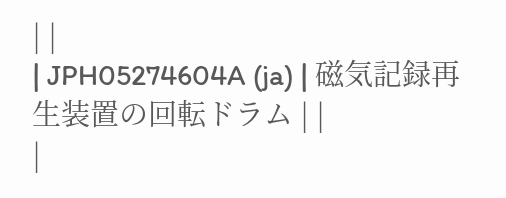| |
| JPH05274604A (ja) | 磁気記録再生装置の回転ドラム | |
|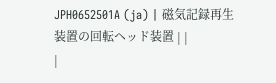JPH0652501A (ja) | 磁気記録再生装置の回転ヘッド装置 | |
|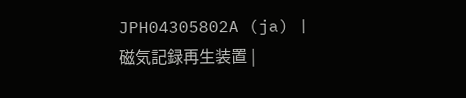JPH04305802A (ja) | 磁気記録再生装置 |